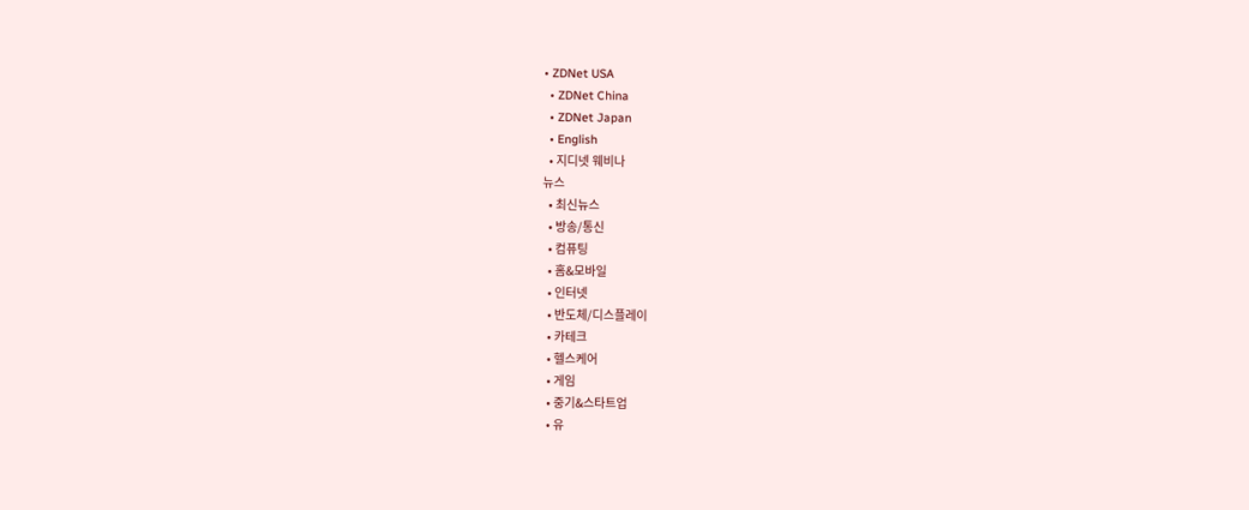• ZDNet USA
  • ZDNet China
  • ZDNet Japan
  • English
  • 지디넷 웨비나
뉴스
  • 최신뉴스
  • 방송/통신
  • 컴퓨팅
  • 홈&모바일
  • 인터넷
  • 반도체/디스플레이
  • 카테크
  • 헬스케어
  • 게임
  • 중기&스타트업
  • 유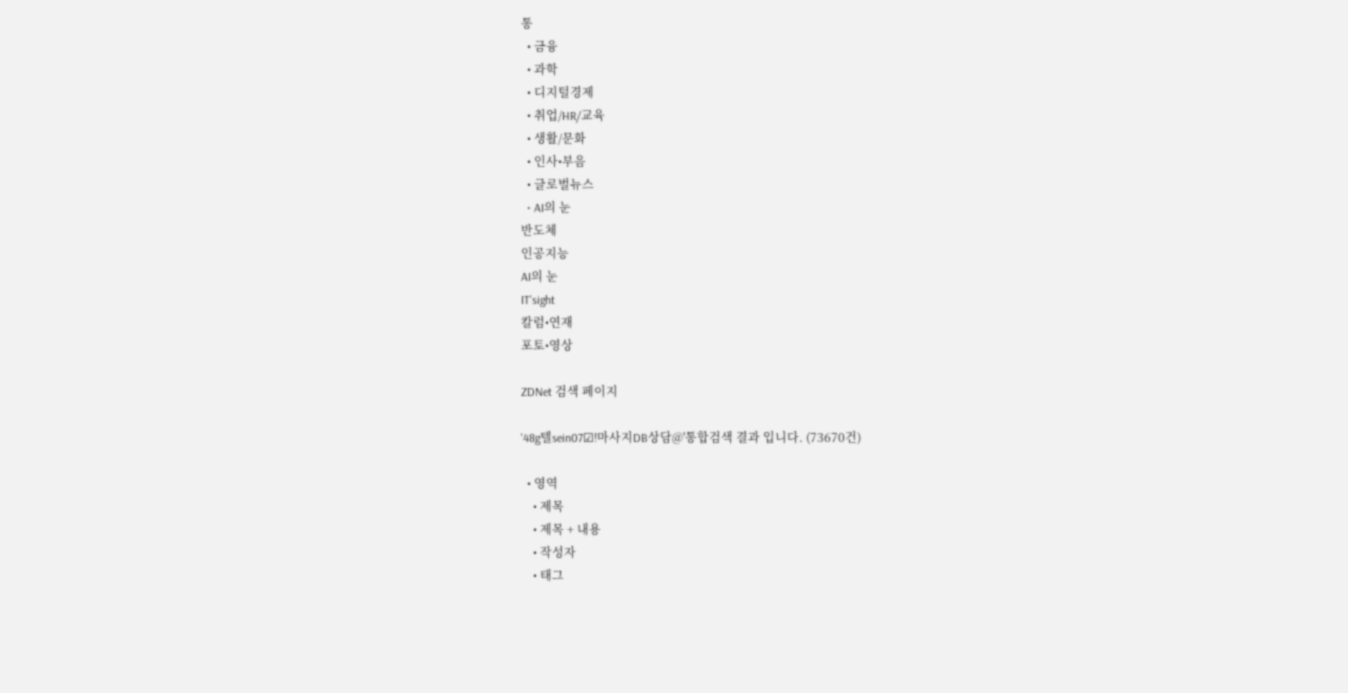통
  • 금융
  • 과학
  • 디지털경제
  • 취업/HR/교육
  • 생활/문화
  • 인사•부음
  • 글로벌뉴스
  • AI의 눈
반도체
인공지능
AI의 눈
IT'sight
칼럼•연재
포토•영상

ZDNet 검색 페이지

'48g텔sein07☑!마사지DB상담@'통합검색 결과 입니다. (73670건)

  • 영역
    • 제목
    • 제목 + 내용
    • 작성자
    • 태그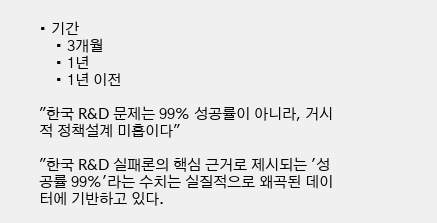• 기간
    • 3개월
    • 1년
    • 1년 이전

"한국 R&D 문제는 99% 성공률이 아니라, 거시적 정책설계 미흡이다"

"한국 R&D 실패론의 핵심 근거로 제시되는 '성공률 99%'라는 수치는 실질적으로 왜곡된 데이터에 기반하고 있다.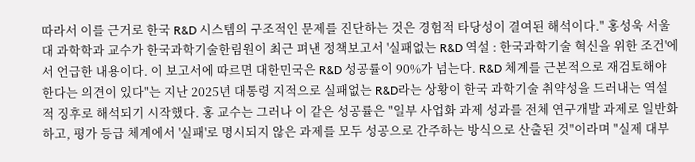따라서 이를 근거로 한국 R&D 시스템의 구조적인 문제를 진단하는 것은 경험적 타당성이 결여된 해석이다." 홍성욱 서울대 과학학과 교수가 한국과학기술한림원이 최근 펴낸 정책보고서 '실패없는 R&D 역설 : 한국과학기술 혁신을 위한 조건'에서 언급한 내용이다. 이 보고서에 따르면 대한민국은 R&D 성공률이 90%가 넘는다. R&D 체계를 근본적으로 재검토해야 한다는 의견이 있다"는 지난 2025년 대통령 지적으로 실패없는 R&D라는 상황이 한국 과학기술 취약성을 드러내는 역설적 징후로 해석되기 시작했다. 홍 교수는 그러나 이 같은 성공률은 "일부 사업화 과제 성과를 전체 연구개발 과제로 일반화하고, 평가 등급 체계에서 '실패'로 명시되지 않은 과제를 모두 성공으로 간주하는 방식으로 산출된 것"이라며 "실제 대부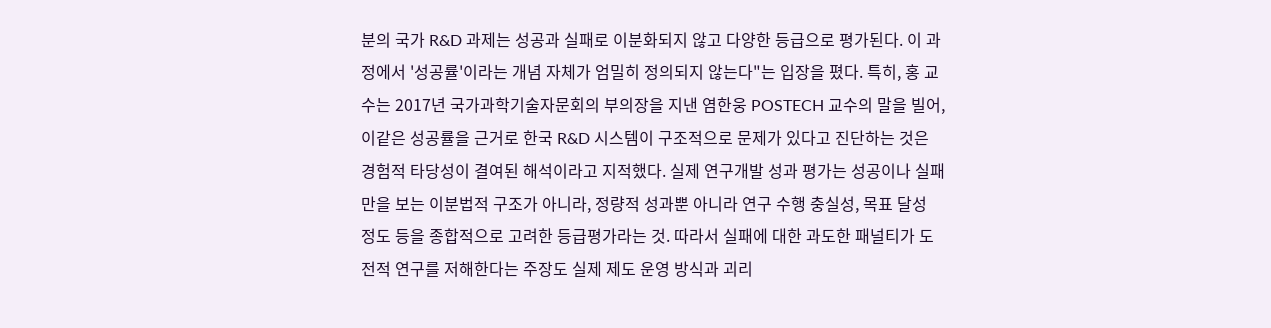분의 국가 R&D 과제는 성공과 실패로 이분화되지 않고 다양한 등급으로 평가된다. 이 과정에서 '성공률'이라는 개념 자체가 엄밀히 정의되지 않는다"는 입장을 폈다. 특히, 홍 교수는 2017년 국가과학기술자문회의 부의장을 지낸 염한웅 POSTECH 교수의 말을 빌어, 이같은 성공률을 근거로 한국 R&D 시스템이 구조적으로 문제가 있다고 진단하는 것은 경험적 타당성이 결여된 해석이라고 지적했다. 실제 연구개발 성과 평가는 성공이나 실패만을 보는 이분법적 구조가 아니라, 정량적 성과뿐 아니라 연구 수행 충실성, 목표 달성 정도 등을 종합적으로 고려한 등급평가라는 것. 따라서 실패에 대한 과도한 패널티가 도전적 연구를 저해한다는 주장도 실제 제도 운영 방식과 괴리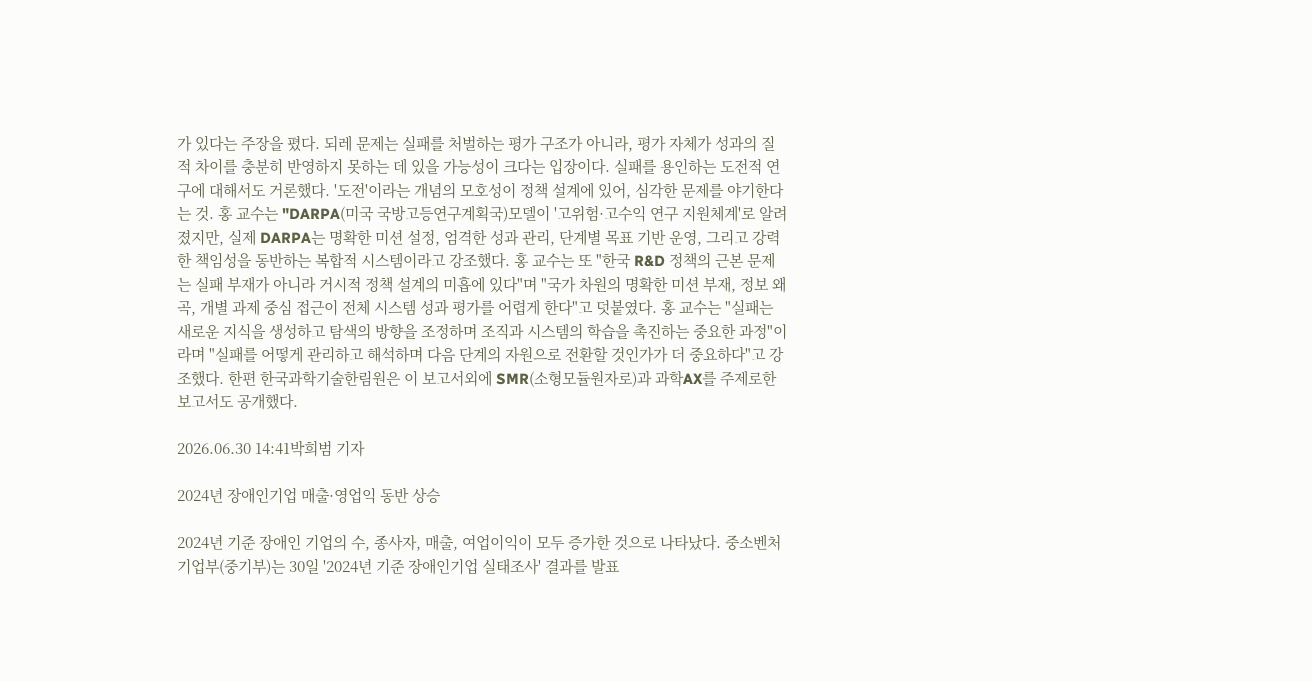가 있다는 주장을 폈다. 되레 문제는 실패를 처벌하는 평가 구조가 아니라, 평가 자체가 성과의 질적 차이를 충분히 반영하지 못하는 데 있을 가능성이 크다는 입장이다. 실패를 용인하는 도전적 연구에 대해서도 거론했다. '도전'이라는 개념의 모호성이 정책 설계에 있어, 심각한 문제를 야기한다는 것. 홍 교수는 "DARPA(미국 국방고등연구계획국)모델이 '고위험·고수익 연구 지원체계'로 알려졌지만, 실제 DARPA는 명확한 미션 설정, 엄격한 성과 관리, 단계별 목표 기반 운영, 그리고 강력한 책임성을 동반하는 복합적 시스템이라고 강조했다. 홍 교수는 또 "한국 R&D 정책의 근본 문제는 실패 부재가 아니라 거시적 정책 설계의 미흡에 있다"며 "국가 차원의 명확한 미션 부재, 정보 왜곡, 개별 과제 중심 접근이 전체 시스템 성과 평가를 어렵게 한다"고 덧붙였다. 홍 교수는 "실패는 새로운 지식을 생성하고 탐색의 방향을 조정하며 조직과 시스템의 학습을 촉진하는 중요한 과정"이라며 "실패를 어떻게 관리하고 해석하며 다음 단계의 자원으로 전환할 것인가가 더 중요하다"고 강조했다. 한편 한국과학기술한림원은 이 보고서외에 SMR(소형모듈원자로)과 과학AX를 주제로한 보고서도 공개했다.

2026.06.30 14:41박희범 기자

2024년 장애인기업 매출·영업익 동반 상승

2024년 기준 장애인 기업의 수, 종사자, 매출, 여업이익이 모두 증가한 것으로 나타났다. 중소벤처기업부(중기부)는 30일 '2024년 기준 장애인기업 실태조사' 결과를 발표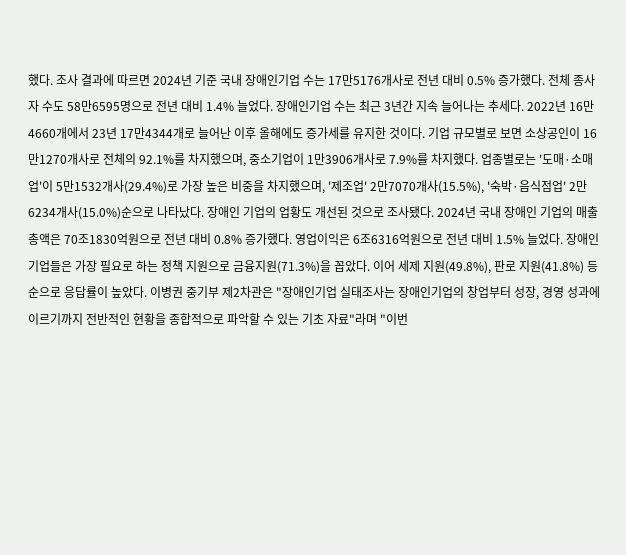했다. 조사 결과에 따르면 2024년 기준 국내 장애인기업 수는 17만5176개사로 전년 대비 0.5% 증가했다. 전체 종사자 수도 58만6595명으로 전년 대비 1.4% 늘었다. 장애인기업 수는 최근 3년간 지속 늘어나는 추세다. 2022년 16만4660개에서 23년 17만4344개로 늘어난 이후 올해에도 증가세를 유지한 것이다. 기업 규모별로 보면 소상공인이 16만1270개사로 전체의 92.1%를 차지했으며, 중소기업이 1만3906개사로 7.9%를 차지했다. 업종별로는 '도매·소매업'이 5만1532개사(29.4%)로 가장 높은 비중을 차지했으며, '제조업' 2만7070개사(15.5%), '숙박·음식점업' 2만6234개사(15.0%)순으로 나타났다. 장애인 기업의 업황도 개선된 것으로 조사됐다. 2024년 국내 장애인 기업의 매출총액은 70조1830억원으로 전년 대비 0.8% 증가했다. 영업이익은 6조6316억원으로 전년 대비 1.5% 늘었다. 장애인 기업들은 가장 필요로 하는 정책 지원으로 금융지원(71.3%)을 꼽았다. 이어 세제 지원(49.8%), 판로 지원(41.8%) 등 순으로 응답률이 높았다. 이병권 중기부 제2차관은 "장애인기업 실태조사는 장애인기업의 창업부터 성장, 경영 성과에 이르기까지 전반적인 현황을 종합적으로 파악할 수 있는 기초 자료"라며 "이번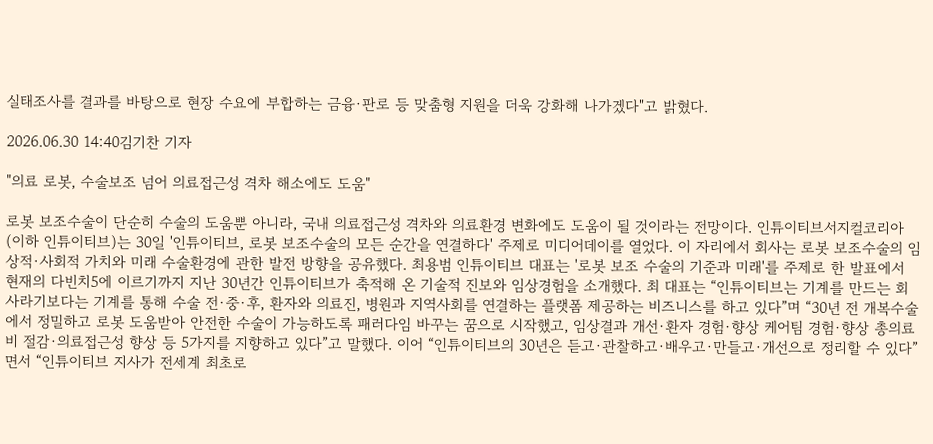실태조사를 결과를 바탕으로 현장 수요에 부합하는 금융·판로 등 맞춤형 지원을 더욱 강화해 나가겠다"고 밝혔다.

2026.06.30 14:40김기찬 기자

"의료 로봇, 수술보조 넘어 의료접근성 격차 해소에도 도움"

로봇 보조수술이 단순히 수술의 도움뿐 아니라, 국내 의료접근성 격차와 의료환경 변화에도 도움이 될 것이라는 전망이다. 인튜이티브서지컬코리아(이하 인튜이티브)는 30일 '인튜이티브, 로봇 보조수술의 모든 순간을 연결하다' 주제로 미디어데이를 열었다. 이 자리에서 회사는 로봇 보조수술의 임상적·사회적 가치와 미래 수술환경에 관한 발전 방향을 공유했다. 최용범 인튜이티브 대표는 '로봇 보조 수술의 기준과 미래'를 주제로 한 발표에서 현재의 다빈치5에 이르기까지 지난 30년간 인튜이티브가 축적해 온 기술적 진보와 임상경험을 소개했다. 최 대표는 “인튜이티브는 기계를 만드는 회사라기보다는 기계를 통해 수술 전·중·후, 환자와 의료진, 병원과 지역사회를 연결하는 플랫폼 제공하는 비즈니스를 하고 있다”며 “30년 전 개복수술에서 정밀하고 로봇 도움받아 안전한 수술이 가능하도록 패러다임 바꾸는 꿈으로 시작했고, 임상결과 개선·환자 경험·향상 케어팀 경험·향상 총의료비 절감·의료접근성 향상 등 5가지를 지향하고 있다”고 말했다. 이어 “인튜이티브의 30년은 듣고·관찰하고·배우고·만들고·개선으로 정리할 수 있다”면서 “인튜이티브 지사가 전세계 최초로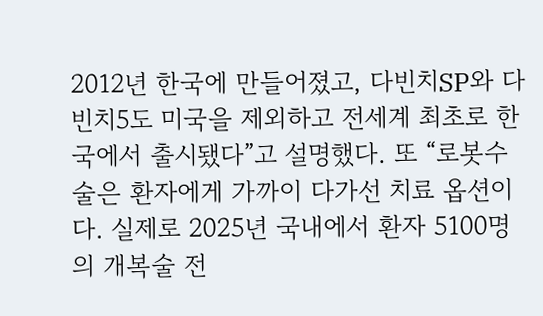2012년 한국에 만들어졌고, 다빈치SP와 다빈치5도 미국을 제외하고 전세계 최초로 한국에서 출시됐다”고 설명했다. 또 “로봇수술은 환자에게 가까이 다가선 치료 옵션이다. 실제로 2025년 국내에서 환자 5100명의 개복술 전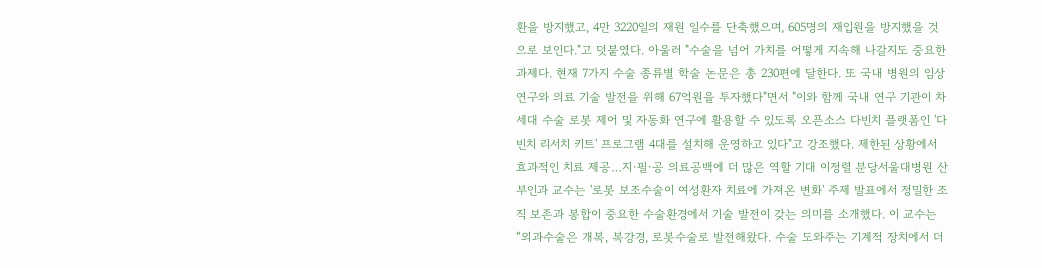환을 방지했고, 4만 3220일의 재원 일수를 단축했으며, 605명의 재입원을 방지했을 것으로 보인다."고 덧붙였다. 아울러 "수술을 넘어 가치를 어떻게 지속해 나갈지도 중요한 과제다. 현재 7가지 수술 종류별 학술 논문은 총 230편에 달한다. 또 국내 병원의 임상 연구와 의료 기술 발전을 위해 67억원을 투자했다"면서 "이와 함께 국내 연구 기관이 차세대 수술 로봇 제어 및 자동화 연구에 활용할 수 있도록 오픈소스 다빈치 플랫폼인 '다빈치 리서치 키트' 프로그램 4대를 설치해 운영하고 있다"고 강조했다. 제한된 상황에서 효과적인 치료 제공…지·필·공 의료공백에 더 많은 역할 기대 이정렬 분당서울대병원 산부인과 교수는 '로봇 보조수술이 여성환자 치료에 가져온 변화' 주제 발표에서 정밀한 조직 보존과 봉합이 중요한 수술환경에서 기술 발전이 갖는 의미를 소개했다. 이 교수는 “외과수술은 개복, 복강경, 로봇수술로 발전해왔다. 수술 도와주는 기계적 장치에서 더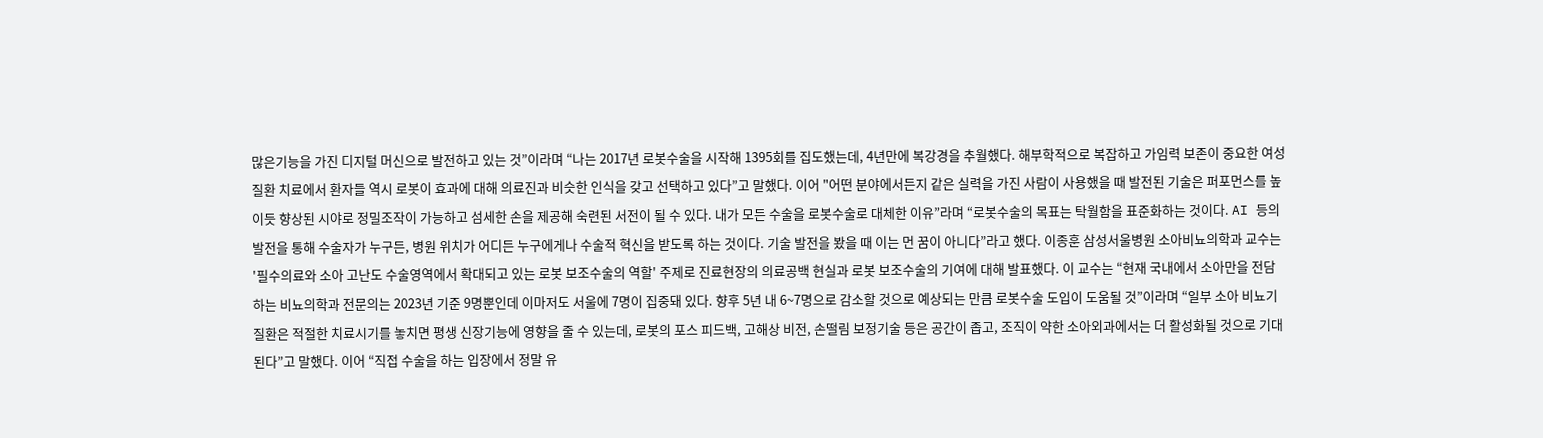많은기능을 가진 디지털 머신으로 발전하고 있는 것”이라며 “나는 2017년 로봇수술을 시작해 1395회를 집도했는데, 4년만에 복강경을 추월했다. 해부학적으로 복잡하고 가임력 보존이 중요한 여성질환 치료에서 환자들 역시 로봇이 효과에 대해 의료진과 비슷한 인식을 갖고 선택하고 있다”고 말했다. 이어 "어떤 분야에서든지 같은 실력을 가진 사람이 사용했을 때 발전된 기술은 퍼포먼스를 높이듯 향상된 시야로 정밀조작이 가능하고 섬세한 손을 제공해 숙련된 서전이 될 수 있다. 내가 모든 수술을 로봇수술로 대체한 이유”라며 “로봇수술의 목표는 탁월함을 표준화하는 것이다. AI 등의 발전을 통해 수술자가 누구든, 병원 위치가 어디든 누구에게나 수술적 혁신을 받도록 하는 것이다. 기술 발전을 봤을 때 이는 먼 꿈이 아니다”라고 했다. 이종훈 삼성서울병원 소아비뇨의학과 교수는 '필수의료와 소아 고난도 수술영역에서 확대되고 있는 로봇 보조수술의 역할' 주제로 진료현장의 의료공백 현실과 로봇 보조수술의 기여에 대해 발표했다. 이 교수는 “현재 국내에서 소아만을 전담하는 비뇨의학과 전문의는 2023년 기준 9명뿐인데 이마저도 서울에 7명이 집중돼 있다. 향후 5년 내 6~7명으로 감소할 것으로 예상되는 만큼 로봇수술 도입이 도움될 것”이라며 “일부 소아 비뇨기질환은 적절한 치료시기를 놓치면 평생 신장기능에 영향을 줄 수 있는데, 로봇의 포스 피드백, 고해상 비전, 손떨림 보정기술 등은 공간이 좁고, 조직이 약한 소아외과에서는 더 활성화될 것으로 기대된다”고 말했다. 이어 “직접 수술을 하는 입장에서 정말 유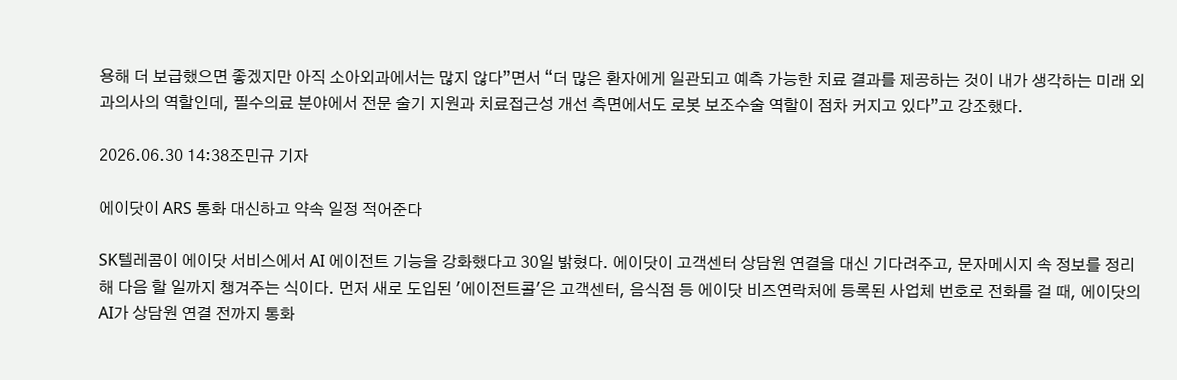용해 더 보급했으면 좋겠지만 아직 소아외과에서는 많지 않다”면서 “더 많은 환자에게 일관되고 예측 가능한 치료 결과를 제공하는 것이 내가 생각하는 미래 외과의사의 역할인데, 필수의료 분야에서 전문 술기 지원과 치료접근성 개선 측면에서도 로봇 보조수술 역할이 점차 커지고 있다”고 강조했다.

2026.06.30 14:38조민규 기자

에이닷이 ARS 통화 대신하고 약속 일정 적어준다

SK텔레콤이 에이닷 서비스에서 AI 에이전트 기능을 강화했다고 30일 밝혔다. 에이닷이 고객센터 상담원 연결을 대신 기다려주고, 문자메시지 속 정보를 정리해 다음 할 일까지 챙겨주는 식이다. 먼저 새로 도입된 '에이전트콜'은 고객센터, 음식점 등 에이닷 비즈연락처에 등록된 사업체 번호로 전화를 걸 때, 에이닷의 AI가 상담원 연결 전까지 통화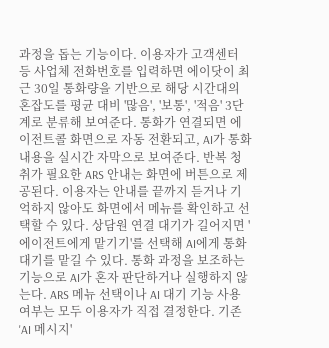과정을 돕는 기능이다. 이용자가 고객센터 등 사업체 전화번호를 입력하면 에이닷이 최근 30일 통화량을 기반으로 해당 시간대의 혼잡도를 평균 대비 '많음', '보통', '적음' 3단계로 분류해 보여준다. 통화가 연결되면 에이전트콜 화면으로 자동 전환되고, AI가 통화 내용을 실시간 자막으로 보여준다. 반복 청취가 필요한 ARS 안내는 화면에 버튼으로 제공된다. 이용자는 안내를 끝까지 듣거나 기억하지 않아도 화면에서 메뉴를 확인하고 선택할 수 있다. 상담원 연결 대기가 길어지면 '에이전트에게 맡기기'를 선택해 AI에게 통화 대기를 맡길 수 있다. 통화 과정을 보조하는 기능으로 AI가 혼자 판단하거나 실행하지 않는다. ARS 메뉴 선택이나 AI 대기 기능 사용 여부는 모두 이용자가 직접 결정한다. 기존 'AI 메시지'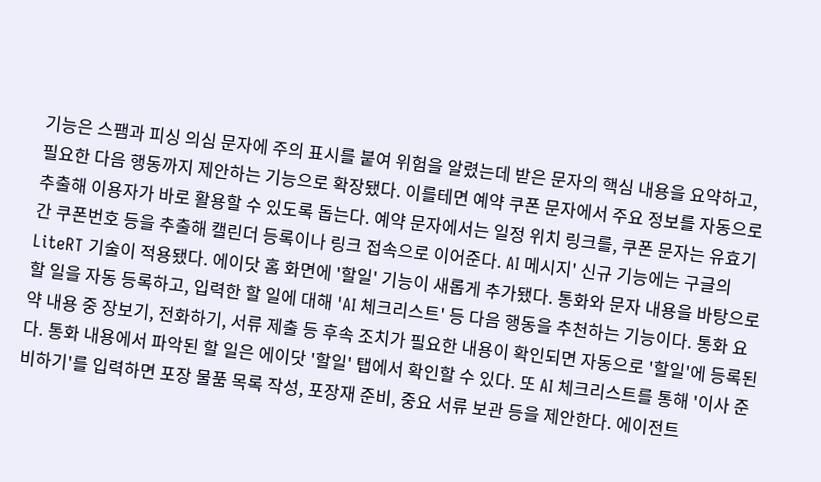기능은 스팸과 피싱 의심 문자에 주의 표시를 붙여 위험을 알렸는데 받은 문자의 핵심 내용을 요약하고, 필요한 다음 행동까지 제안하는 기능으로 확장됐다. 이를테면 예약 쿠폰 문자에서 주요 정보를 자동으로 추출해 이용자가 바로 활용할 수 있도록 돕는다. 예약 문자에서는 일정 위치 링크를, 쿠폰 문자는 유효기간 쿠폰번호 등을 추출해 캘린더 등록이나 링크 접속으로 이어준다. AI 메시지' 신규 기능에는 구글의 LiteRT 기술이 적용됐다. 에이닷 홈 화면에 '할일' 기능이 새롭게 추가됐다. 통화와 문자 내용을 바탕으로 할 일을 자동 등록하고, 입력한 할 일에 대해 'AI 체크리스트' 등 다음 행동을 추천하는 기능이다. 통화 요약 내용 중 장보기, 전화하기, 서류 제출 등 후속 조치가 필요한 내용이 확인되면 자동으로 '할일'에 등록된다. 통화 내용에서 파악된 할 일은 에이닷 '할일' 탭에서 확인할 수 있다. 또 AI 체크리스트를 통해 '이사 준비하기'를 입력하면 포장 물품 목록 작성, 포장재 준비, 중요 서류 보관 등을 제안한다. 에이전트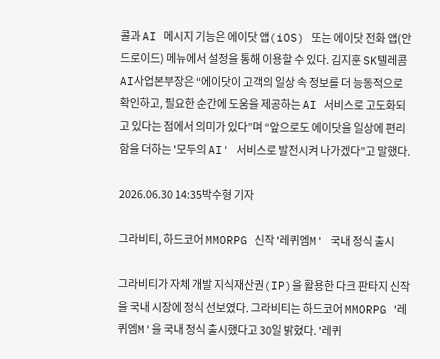콜과 AI 메시지 기능은 에이닷 앱(iOS) 또는 에이닷 전화 앱(안드로이드) 메뉴에서 설정을 통해 이용할 수 있다. 김지훈 SK텔레콤 AI사업본부장은 “에이닷이 고객의 일상 속 정보를 더 능동적으로 확인하고, 필요한 순간에 도움을 제공하는 AI 서비스로 고도화되고 있다는 점에서 의미가 있다”며 “앞으로도 에이닷을 일상에 편리함을 더하는 '모두의 AI' 서비스로 발전시켜 나가겠다”고 말했다.

2026.06.30 14:35박수형 기자

그라비티, 하드코어 MMORPG 신작 '레퀴엠M' 국내 정식 출시

그라비티가 자체 개발 지식재산권(IP)을 활용한 다크 판타지 신작을 국내 시장에 정식 선보였다. 그라비티는 하드코어 MMORPG '레퀴엠M'을 국내 정식 출시했다고 30일 밝혔다. '레퀴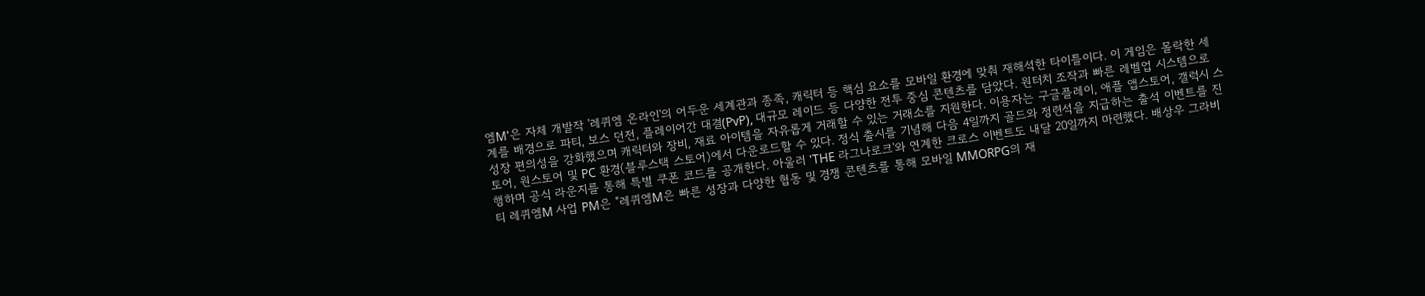엠M'은 자체 개발작 '레퀴엠 온라인'의 어두운 세계관과 종족, 캐릭터 등 핵심 요소를 모바일 환경에 맞춰 재해석한 타이틀이다. 이 게임은 몰락한 세계를 배경으로 파티, 보스 던전, 플레이어간 대결(PvP), 대규모 레이드 등 다양한 전투 중심 콘텐츠를 담았다. 원터치 조작과 빠른 레벨업 시스템으로 성장 편의성을 강화했으며 캐릭터와 장비, 재료 아이템을 자유롭게 거래할 수 있는 거래소를 지원한다. 이용자는 구글플레이, 애플 앱스토어, 갤럭시 스토어, 원스토어 및 PC 환경(블루스택 스토어)에서 다운로드할 수 있다. 정식 출시를 기념해 다음 4일까지 골드와 정련석을 지급하는 출석 이벤트를 진행하며 공식 라운지를 통해 특별 쿠폰 코드를 공개한다. 아울러 'THE 라그나로크'와 연계한 크로스 이벤트도 내달 20일까지 마련했다. 배상우 그라비티 레퀴엠M 사업 PM은 "레퀴엠M은 빠른 성장과 다양한 협동 및 경쟁 콘텐츠를 통해 모바일 MMORPG의 재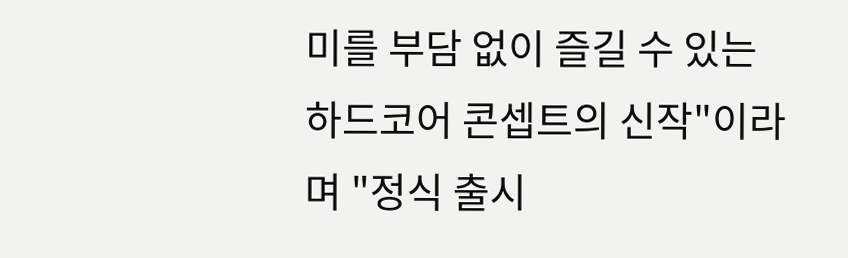미를 부담 없이 즐길 수 있는 하드코어 콘셉트의 신작"이라며 "정식 출시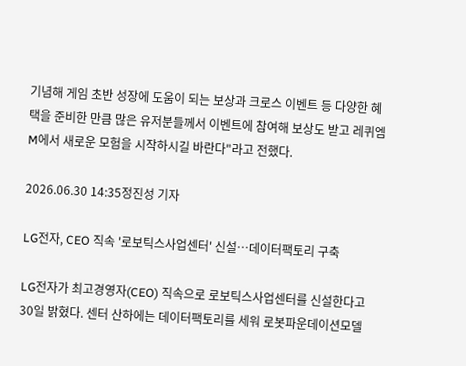기념해 게임 초반 성장에 도움이 되는 보상과 크로스 이벤트 등 다양한 혜택을 준비한 만큼 많은 유저분들께서 이벤트에 참여해 보상도 받고 레퀴엠M에서 새로운 모험을 시작하시길 바란다"라고 전했다.

2026.06.30 14:35정진성 기자

LG전자, CEO 직속 '로보틱스사업센터' 신설…데이터팩토리 구축

LG전자가 최고경영자(CEO) 직속으로 로보틱스사업센터를 신설한다고 30일 밝혔다. 센터 산하에는 데이터팩토리를 세워 로봇파운데이션모델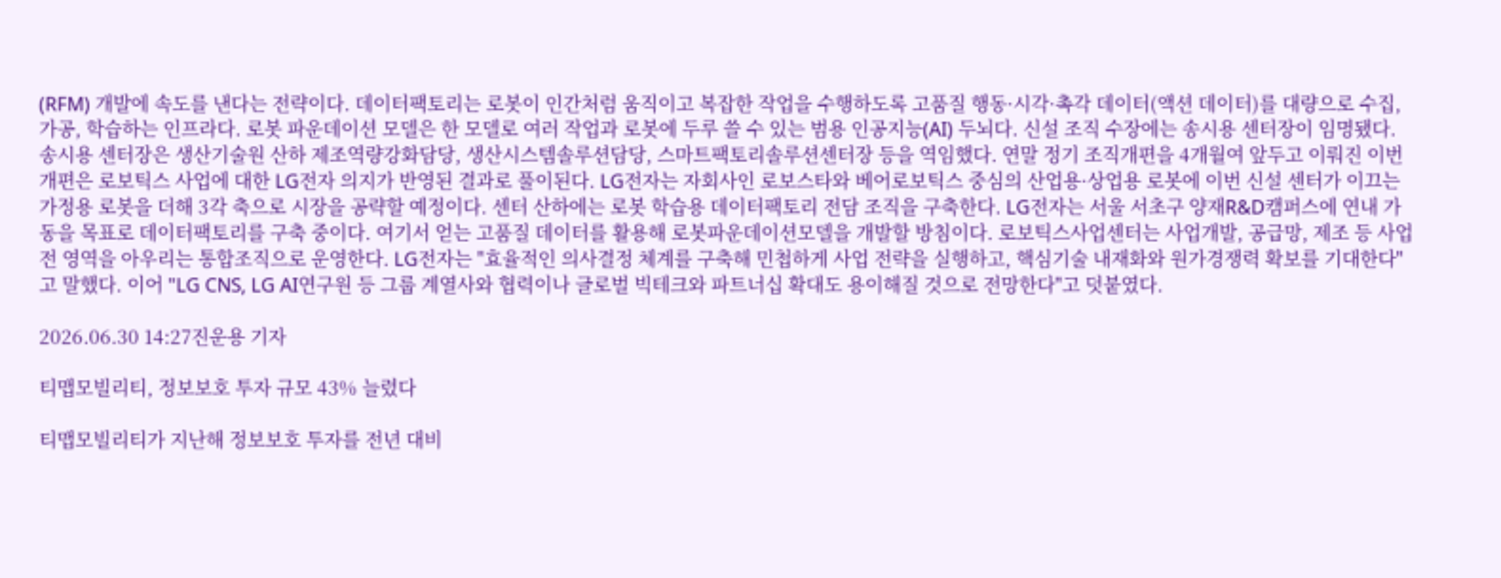(RFM) 개발에 속도를 낸다는 전략이다. 데이터팩토리는 로봇이 인간처럼 움직이고 복잡한 작업을 수행하도록 고품질 행동·시각·촉각 데이터(액션 데이터)를 대량으로 수집, 가공, 학습하는 인프라다. 로봇 파운데이션 모델은 한 모델로 여러 작업과 로봇에 두루 쓸 수 있는 범용 인공지능(AI) 두뇌다. 신설 조직 수장에는 송시용 센터장이 임명됐다. 송시용 센터장은 생산기술원 산하 제조역량강화담당, 생산시스템솔루션담당, 스마트팩토리솔루션센터장 등을 역임했다. 연말 정기 조직개편을 4개월여 앞두고 이뤄진 이번 개편은 로보틱스 사업에 대한 LG전자 의지가 반영된 결과로 풀이된다. LG전자는 자회사인 로보스타와 베어로보틱스 중심의 산업용·상업용 로봇에 이번 신설 센터가 이끄는 가정용 로봇을 더해 3각 축으로 시장을 공략할 예정이다. 센터 산하에는 로봇 학습용 데이터팩토리 전담 조직을 구축한다. LG전자는 서울 서초구 양재R&D캠퍼스에 연내 가동을 목표로 데이터팩토리를 구축 중이다. 여기서 얻는 고품질 데이터를 활용해 로봇파운데이션모델을 개발할 방침이다. 로보틱스사업센터는 사업개발, 공급망, 제조 등 사업 전 영역을 아우리는 통합조직으로 운영한다. LG전자는 "효율적인 의사결정 체계를 구축해 민첩하게 사업 전략을 실행하고, 핵심기술 내재화와 원가경쟁력 확보를 기대한다"고 말했다. 이어 "LG CNS, LG AI연구원 등 그룹 계열사와 협력이나 글로벌 빅테크와 파트너십 확대도 용이해질 것으로 전망한다"고 덧붙였다.

2026.06.30 14:27진운용 기자

티맵모빌리티, 정보보호 투자 규모 43% 늘렸다

티맵모빌리티가 지난해 정보보호 투자를 전년 대비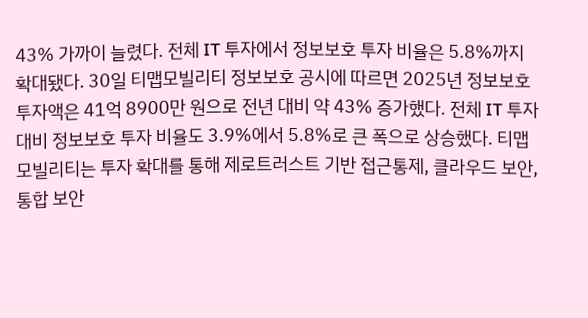43% 가까이 늘렸다. 전체 IT 투자에서 정보보호 투자 비율은 5.8%까지 확대됐다. 30일 티맵모빌리티 정보보호 공시에 따르면 2025년 정보보호 투자액은 41억 8900만 원으로 전년 대비 약 43% 증가했다. 전체 IT 투자 대비 정보보호 투자 비율도 3.9%에서 5.8%로 큰 폭으로 상승했다. 티맵모빌리티는 투자 확대를 통해 제로트러스트 기반 접근통제, 클라우드 보안, 통합 보안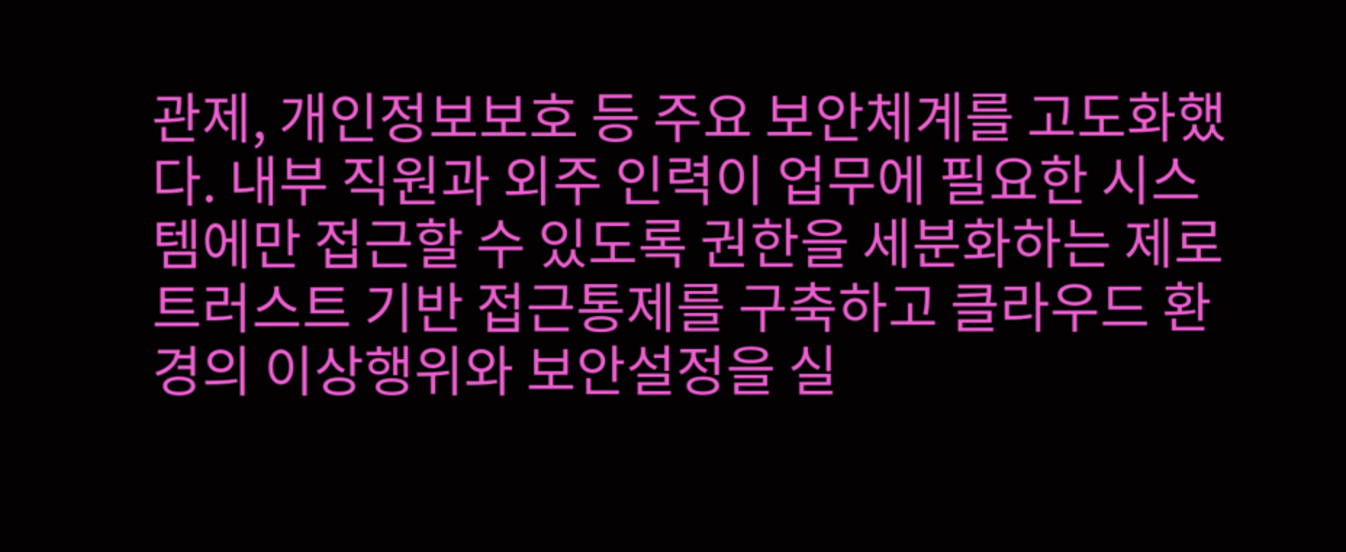관제, 개인정보보호 등 주요 보안체계를 고도화했다. 내부 직원과 외주 인력이 업무에 필요한 시스템에만 접근할 수 있도록 권한을 세분화하는 제로트러스트 기반 접근통제를 구축하고 클라우드 환경의 이상행위와 보안설정을 실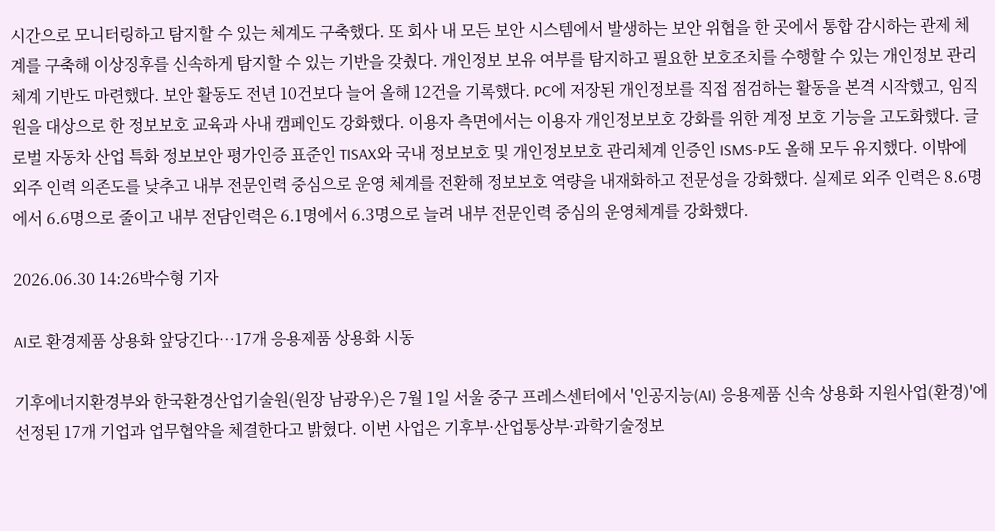시간으로 모니터링하고 탐지할 수 있는 체계도 구축했다. 또 회사 내 모든 보안 시스템에서 발생하는 보안 위협을 한 곳에서 통합 감시하는 관제 체계를 구축해 이상징후를 신속하게 탐지할 수 있는 기반을 갖췄다. 개인정보 보유 여부를 탐지하고 필요한 보호조치를 수행할 수 있는 개인정보 관리체계 기반도 마련했다. 보안 활동도 전년 10건보다 늘어 올해 12건을 기록했다. PC에 저장된 개인정보를 직접 점검하는 활동을 본격 시작했고, 임직원을 대상으로 한 정보보호 교육과 사내 캠페인도 강화했다. 이용자 측면에서는 이용자 개인정보보호 강화를 위한 계정 보호 기능을 고도화했다. 글로벌 자동차 산업 특화 정보보안 평가인증 표준인 TISAX와 국내 정보보호 및 개인정보보호 관리체계 인증인 ISMS-P도 올해 모두 유지했다. 이밖에 외주 인력 의존도를 낮추고 내부 전문인력 중심으로 운영 체계를 전환해 정보보호 역량을 내재화하고 전문성을 강화했다. 실제로 외주 인력은 8.6명에서 6.6명으로 줄이고 내부 전담인력은 6.1명에서 6.3명으로 늘려 내부 전문인력 중심의 운영체계를 강화했다.

2026.06.30 14:26박수형 기자

AI로 환경제품 상용화 앞당긴다…17개 응용제품 상용화 시동

기후에너지환경부와 한국환경산업기술원(원장 남광우)은 7월 1일 서울 중구 프레스센터에서 '인공지능(AI) 응용제품 신속 상용화 지원사업(환경)'에 선정된 17개 기업과 업무협약을 체결한다고 밝혔다. 이번 사업은 기후부·산업통상부·과학기술정보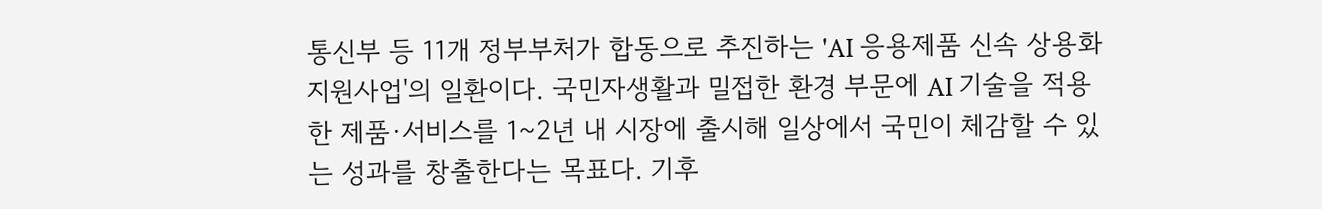통신부 등 11개 정부부처가 합동으로 추진하는 'AI 응용제품 신속 상용화 지원사업'의 일환이다. 국민자생활과 밀접한 환경 부문에 AI 기술을 적용한 제품·서비스를 1~2년 내 시장에 출시해 일상에서 국민이 체감할 수 있는 성과를 창출한다는 목표다. 기후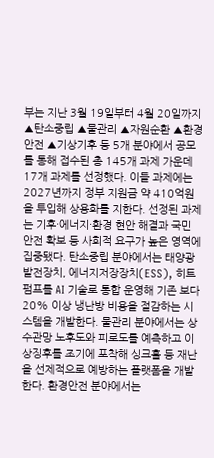부는 지난 3월 19일부터 4월 20일까지 ▲탄소중립 ▲물관리 ▲자원순환 ▲환경안전 ▲기상기후 등 5개 분야에서 공모를 통해 접수된 총 145개 과제 가운데 17개 과제를 선정했다. 이들 과제에는 2027년까지 정부 지원금 약 410억원을 투입해 상용화를 지한다. 선정된 과제는 기후·에너지·환경 현안 해결과 국민 안전 확보 등 사회적 요구가 높은 영역에 집중됐다. 탄소중립 분야에서는 태양광 발전장치, 에너지저장장치(ESS), 히트펌프를 AI 기술로 통합 운영해 기존 보다 20% 이상 냉난방 비용을 절감하는 시스템을 개발한다. 물관리 분야에서는 상수관망 노후도와 피로도를 예측하고 이상징후를 조기에 포착해 싱크홀 등 재난을 선제적으로 예방하는 플랫폼을 개발한다. 환경안전 분야에서는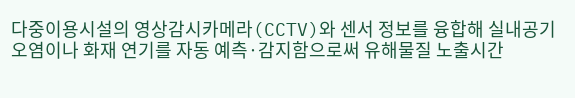다중이용시설의 영상감시카메라(CCTV)와 센서 정보를 융합해 실내공기 오염이나 화재 연기를 자동 예측·감지함으로써 유해물질 노출시간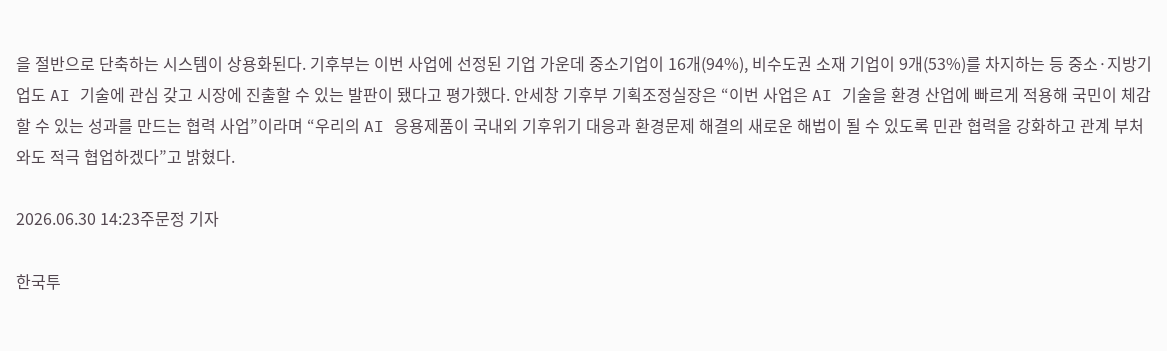을 절반으로 단축하는 시스템이 상용화된다. 기후부는 이번 사업에 선정된 기업 가운데 중소기업이 16개(94%), 비수도권 소재 기업이 9개(53%)를 차지하는 등 중소·지방기업도 AI 기술에 관심 갖고 시장에 진출할 수 있는 발판이 됐다고 평가했다. 안세창 기후부 기획조정실장은 “이번 사업은 AI 기술을 환경 산업에 빠르게 적용해 국민이 체감할 수 있는 성과를 만드는 협력 사업”이라며 “우리의 AI 응용제품이 국내외 기후위기 대응과 환경문제 해결의 새로운 해법이 될 수 있도록 민관 협력을 강화하고 관계 부처와도 적극 협업하겠다”고 밝혔다.

2026.06.30 14:23주문정 기자

한국투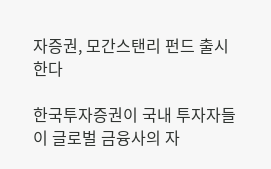자증권, 모간스탠리 펀드 출시한다

한국투자증권이 국내 투자자들이 글로벌 금융사의 자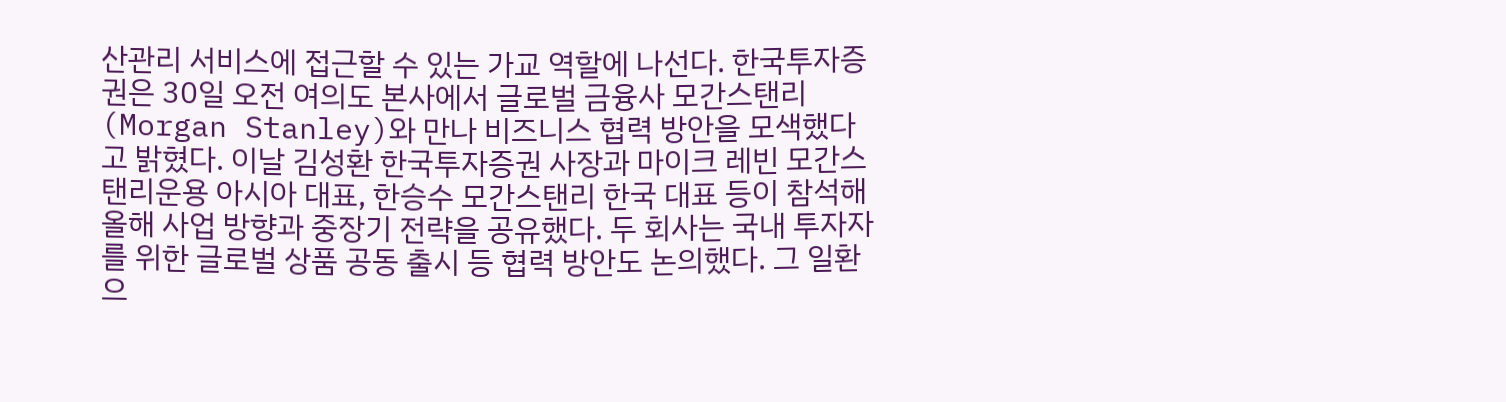산관리 서비스에 접근할 수 있는 가교 역할에 나선다. 한국투자증권은 30일 오전 여의도 본사에서 글로벌 금융사 모간스탠리(Morgan Stanley)와 만나 비즈니스 협력 방안을 모색했다고 밝혔다. 이날 김성환 한국투자증권 사장과 마이크 레빈 모간스탠리운용 아시아 대표, 한승수 모간스탠리 한국 대표 등이 참석해 올해 사업 방향과 중장기 전략을 공유했다. 두 회사는 국내 투자자를 위한 글로벌 상품 공동 출시 등 협력 방안도 논의했다. 그 일환으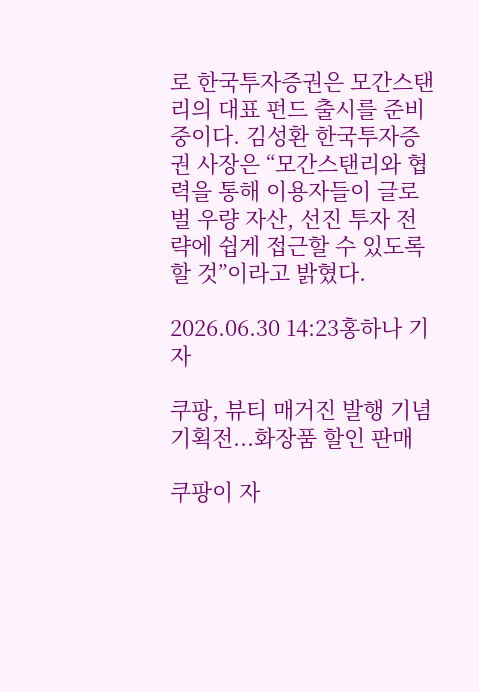로 한국투자증권은 모간스탠리의 대표 펀드 출시를 준비 중이다. 김성환 한국투자증권 사장은 “모간스탠리와 협력을 통해 이용자들이 글로벌 우량 자산, 선진 투자 전략에 쉽게 접근할 수 있도록 할 것”이라고 밝혔다.

2026.06.30 14:23홍하나 기자

쿠팡, 뷰티 매거진 발행 기념 기획전...화장품 할인 판매

쿠팡이 자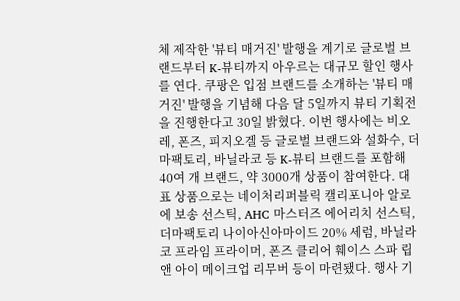체 제작한 '뷰티 매거진' 발행을 계기로 글로벌 브랜드부터 K-뷰티까지 아우르는 대규모 할인 행사를 연다. 쿠팡은 입점 브랜드를 소개하는 '뷰티 매거진' 발행을 기념해 다음 달 5일까지 뷰티 기획전을 진행한다고 30일 밝혔다. 이번 행사에는 비오레, 폰즈, 피지오겔 등 글로벌 브랜드와 설화수, 더마팩토리, 바닐라코 등 K-뷰티 브랜드를 포함해 40여 개 브랜드, 약 3000개 상품이 참여한다. 대표 상품으로는 네이처리퍼블릭 캘리포니아 알로에 보송 선스틱, AHC 마스터즈 에어리치 선스틱, 더마팩토리 나이아신아마이드 20% 세럼, 바닐라코 프라임 프라이머, 폰즈 클리어 훼이스 스파 립 앤 아이 메이크업 리무버 등이 마련됐다. 행사 기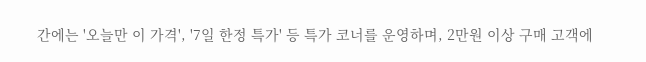간에는 '오늘만 이 가격', '7일 한정 특가' 등 특가 코너를 운영하며, 2만원 이상 구매 고객에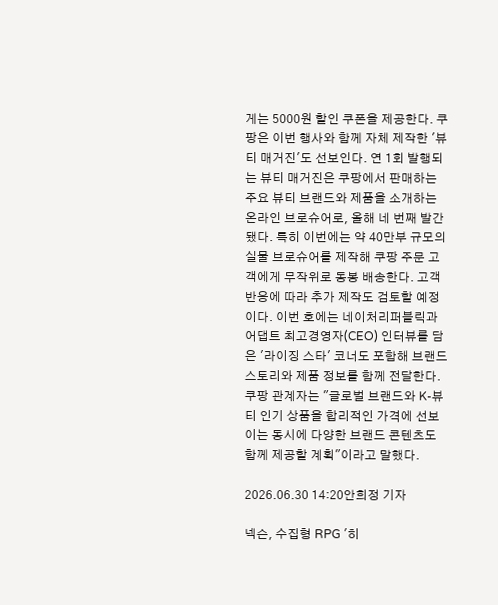게는 5000원 할인 쿠폰을 제공한다. 쿠팡은 이번 행사와 함께 자체 제작한 '뷰티 매거진'도 선보인다. 연 1회 발행되는 뷰티 매거진은 쿠팡에서 판매하는 주요 뷰티 브랜드와 제품을 소개하는 온라인 브로슈어로, 올해 네 번째 발간됐다. 특히 이번에는 약 40만부 규모의 실물 브로슈어를 제작해 쿠팡 주문 고객에게 무작위로 동봉 배송한다. 고객 반응에 따라 추가 제작도 검토할 예정이다. 이번 호에는 네이처리퍼블릭과 어댑트 최고경영자(CEO) 인터뷰를 담은 '라이징 스타' 코너도 포함해 브랜드 스토리와 제품 정보를 함께 전달한다. 쿠팡 관계자는 "글로벌 브랜드와 K-뷰티 인기 상품을 합리적인 가격에 선보이는 동시에 다양한 브랜드 콘텐츠도 함께 제공할 계획"이라고 말했다.

2026.06.30 14:20안희정 기자

넥슨, 수집형 RPG '히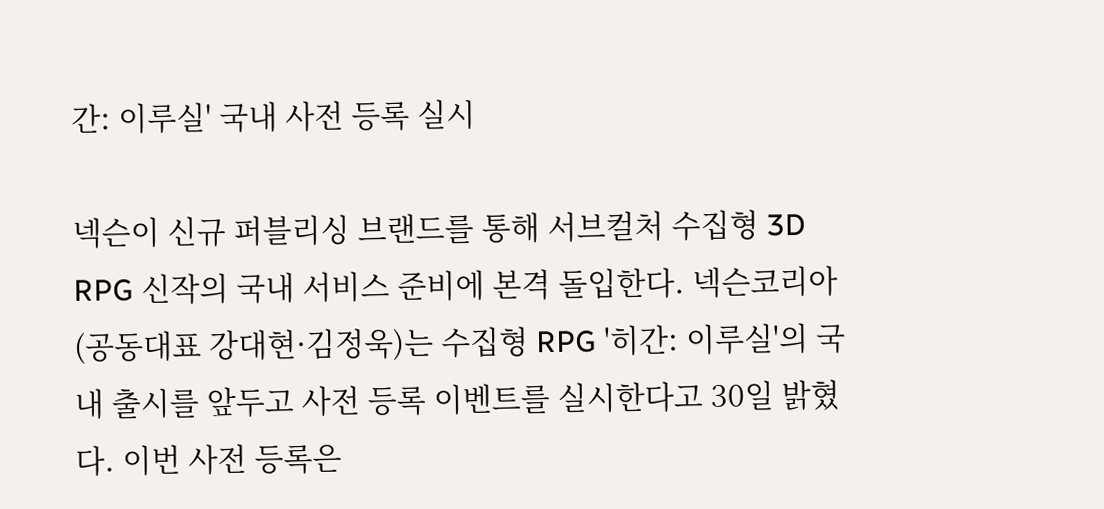간: 이루실' 국내 사전 등록 실시

넥슨이 신규 퍼블리싱 브랜드를 통해 서브컬처 수집형 3D RPG 신작의 국내 서비스 준비에 본격 돌입한다. 넥슨코리아(공동대표 강대현·김정욱)는 수집형 RPG '히간: 이루실'의 국내 출시를 앞두고 사전 등록 이벤트를 실시한다고 30일 밝혔다. 이번 사전 등록은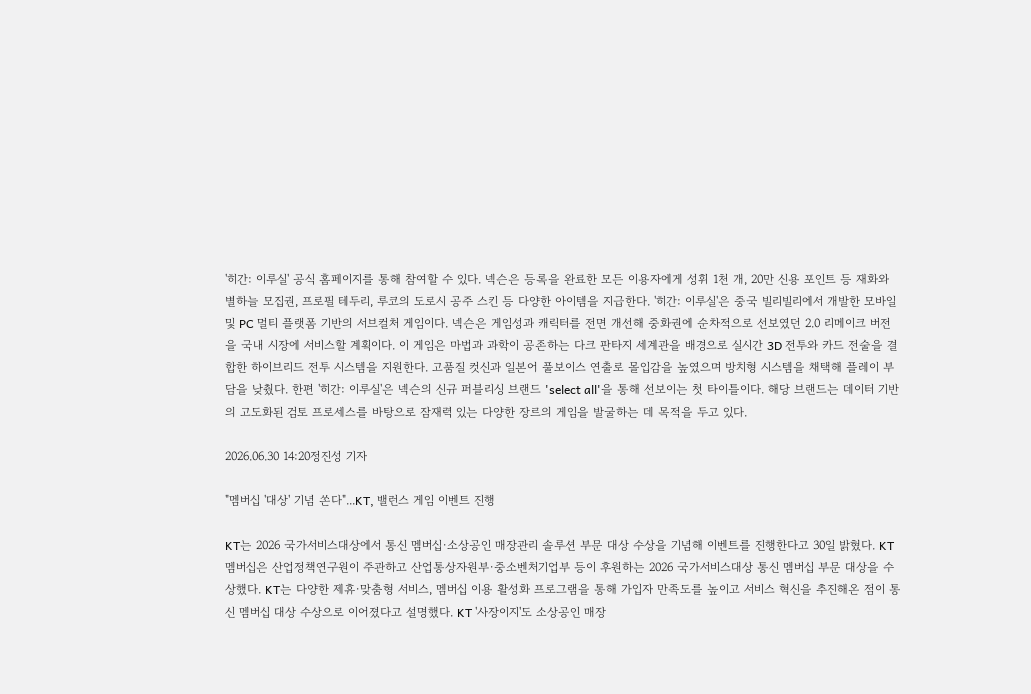'히간: 이루실' 공식 홈페이지를 통해 참여할 수 있다. 넥슨은 등록을 완료한 모든 이용자에게 성휘 1천 개, 20만 신용 포인트 등 재화와 별하늘 모집권, 프로필 테두리, 루코의 도로시 공주 스킨 등 다양한 아이템을 지급한다. '히간: 이루실'은 중국 빌리빌리에서 개발한 모바일 및 PC 멀티 플랫폼 기반의 서브컬처 게임이다. 넥슨은 게임성과 캐릭터를 전면 개선해 중화권에 순차적으로 선보였던 2.0 리메이크 버전을 국내 시장에 서비스할 계획이다. 이 게임은 마법과 과학이 공존하는 다크 판타지 세계관을 배경으로 실시간 3D 전투와 카드 전술을 결합한 하이브리드 전투 시스템을 지원한다. 고품질 컷신과 일본어 풀보이스 연출로 몰입감을 높였으며 방치형 시스템을 채택해 플레이 부담을 낮췄다. 한편 '히간: 이루실'은 넥슨의 신규 퍼블리싱 브랜드 'select all'을 통해 선보이는 첫 타이틀이다. 해당 브랜드는 데이터 기반의 고도화된 검토 프로세스를 바탕으로 잠재력 있는 다양한 장르의 게임을 발굴하는 데 목적을 두고 있다.

2026.06.30 14:20정진성 기자

"멤버십 '대상' 기념 쏜다"...KT, 밸런스 게임 이벤트 진행

KT는 2026 국가서비스대상에서 통신 멤버십·소상공인 매장관리 솔루션 부문 대상 수상을 기념해 이벤트를 진행한다고 30일 밝혔다. KT 멤버십은 산업정책연구원이 주관하고 산업통상자원부·중소벤처기업부 등이 후원하는 2026 국가서비스대상 통신 멤버십 부문 대상을 수상했다. KT는 다양한 제휴·맞춤형 서비스, 멤버십 이용 활성화 프로그램을 통해 가입자 만족도를 높이고 서비스 혁신을 추진해온 점이 통신 멤버십 대상 수상으로 이어졌다고 설명했다. KT '사장이지'도 소상공인 매장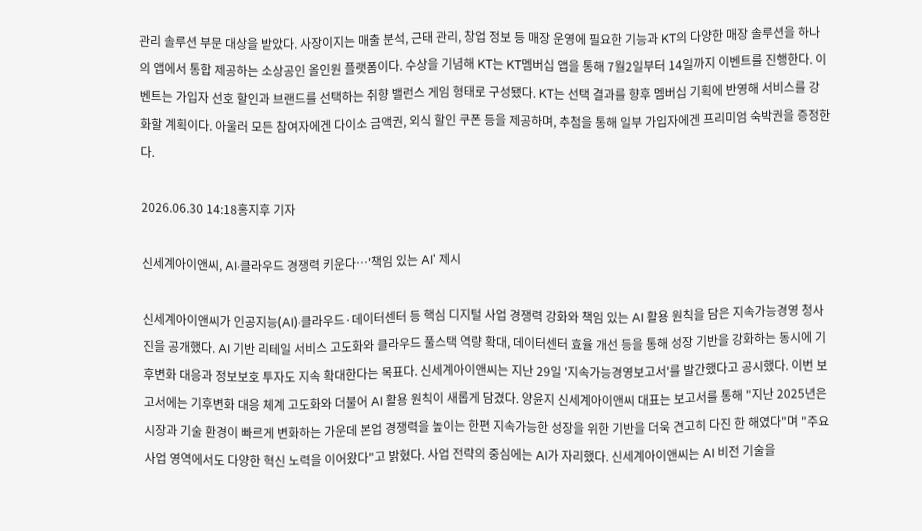관리 솔루션 부문 대상을 받았다. 사장이지는 매출 분석, 근태 관리, 창업 정보 등 매장 운영에 필요한 기능과 KT의 다양한 매장 솔루션을 하나의 앱에서 통합 제공하는 소상공인 올인원 플랫폼이다. 수상을 기념해 KT는 KT멤버십 앱을 통해 7월2일부터 14일까지 이벤트를 진행한다. 이벤트는 가입자 선호 할인과 브랜드를 선택하는 취향 밸런스 게임 형태로 구성됐다. KT는 선택 결과를 향후 멤버십 기획에 반영해 서비스를 강화할 계획이다. 아울러 모든 참여자에겐 다이소 금액권, 외식 할인 쿠폰 등을 제공하며, 추첨을 통해 일부 가입자에겐 프리미엄 숙박권을 증정한다.

2026.06.30 14:18홍지후 기자

신세계아이앤씨, AI·클라우드 경쟁력 키운다…'책임 있는 AI' 제시

신세계아이앤씨가 인공지능(AI)·클라우드·데이터센터 등 핵심 디지털 사업 경쟁력 강화와 책임 있는 AI 활용 원칙을 담은 지속가능경영 청사진을 공개했다. AI 기반 리테일 서비스 고도화와 클라우드 풀스택 역량 확대, 데이터센터 효율 개선 등을 통해 성장 기반을 강화하는 동시에 기후변화 대응과 정보보호 투자도 지속 확대한다는 목표다. 신세계아이앤씨는 지난 29일 '지속가능경영보고서'를 발간했다고 공시했다. 이번 보고서에는 기후변화 대응 체계 고도화와 더불어 AI 활용 원칙이 새롭게 담겼다. 양윤지 신세계아이앤씨 대표는 보고서를 통해 "지난 2025년은 시장과 기술 환경이 빠르게 변화하는 가운데 본업 경쟁력을 높이는 한편 지속가능한 성장을 위한 기반을 더욱 견고히 다진 한 해였다"며 "주요 사업 영역에서도 다양한 혁신 노력을 이어왔다"고 밝혔다. 사업 전략의 중심에는 AI가 자리했다. 신세계아이앤씨는 AI 비전 기술을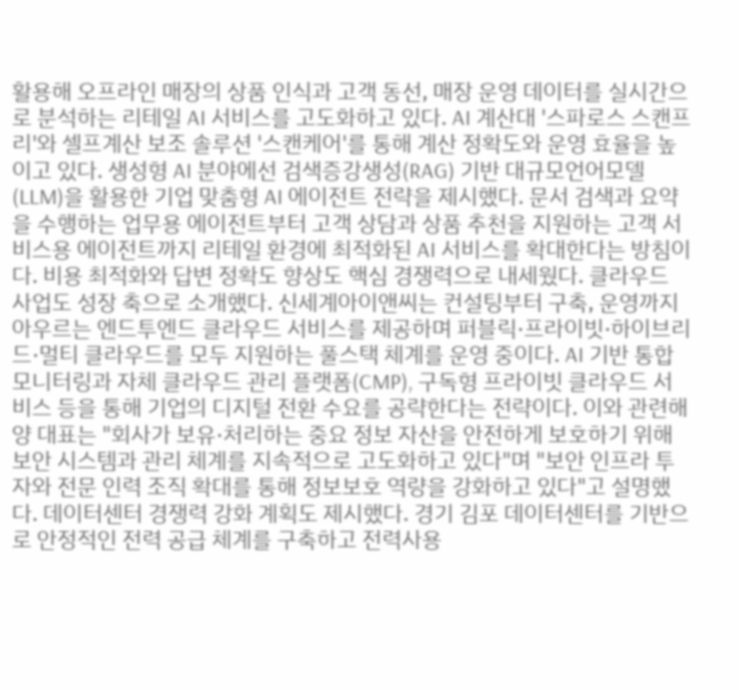활용해 오프라인 매장의 상품 인식과 고객 동선, 매장 운영 데이터를 실시간으로 분석하는 리테일 AI 서비스를 고도화하고 있다. AI 계산대 '스파로스 스캔프리'와 셀프계산 보조 솔루션 '스캔케어'를 통해 계산 정확도와 운영 효율을 높이고 있다. 생성형 AI 분야에선 검색증강생성(RAG) 기반 대규모언어모델(LLM)을 활용한 기업 맞춤형 AI 에이전트 전략을 제시했다. 문서 검색과 요약을 수행하는 업무용 에이전트부터 고객 상담과 상품 추천을 지원하는 고객 서비스용 에이전트까지 리테일 환경에 최적화된 AI 서비스를 확대한다는 방침이다. 비용 최적화와 답변 정확도 향상도 핵심 경쟁력으로 내세웠다. 클라우드 사업도 성장 축으로 소개했다. 신세계아이앤씨는 컨설팅부터 구축, 운영까지 아우르는 엔드투엔드 클라우드 서비스를 제공하며 퍼블릭·프라이빗·하이브리드·멀티 클라우드를 모두 지원하는 풀스택 체계를 운영 중이다. AI 기반 통합 모니터링과 자체 클라우드 관리 플랫폼(CMP), 구독형 프라이빗 클라우드 서비스 등을 통해 기업의 디지털 전환 수요를 공략한다는 전략이다. 이와 관련해 양 대표는 "회사가 보유·처리하는 중요 정보 자산을 안전하게 보호하기 위해 보안 시스템과 관리 체계를 지속적으로 고도화하고 있다"며 "보안 인프라 투자와 전문 인력 조직 확대를 통해 정보보호 역량을 강화하고 있다"고 설명했다. 데이터센터 경쟁력 강화 계획도 제시했다. 경기 김포 데이터센터를 기반으로 안정적인 전력 공급 체계를 구축하고 전력사용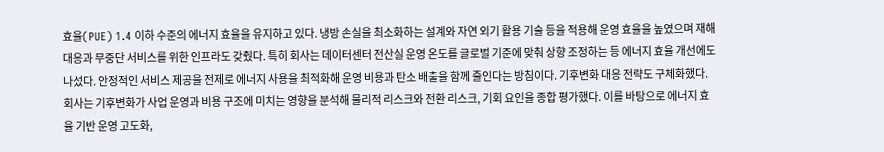효율(PUE) 1.4 이하 수준의 에너지 효율을 유지하고 있다. 냉방 손실을 최소화하는 설계와 자연 외기 활용 기술 등을 적용해 운영 효율을 높였으며 재해 대응과 무중단 서비스를 위한 인프라도 갖췄다. 특히 회사는 데이터센터 전산실 운영 온도를 글로벌 기준에 맞춰 상향 조정하는 등 에너지 효율 개선에도 나섰다. 안정적인 서비스 제공을 전제로 에너지 사용을 최적화해 운영 비용과 탄소 배출을 함께 줄인다는 방침이다. 기후변화 대응 전략도 구체화했다. 회사는 기후변화가 사업 운영과 비용 구조에 미치는 영향을 분석해 물리적 리스크와 전환 리스크, 기회 요인을 종합 평가했다. 이를 바탕으로 에너지 효율 기반 운영 고도화,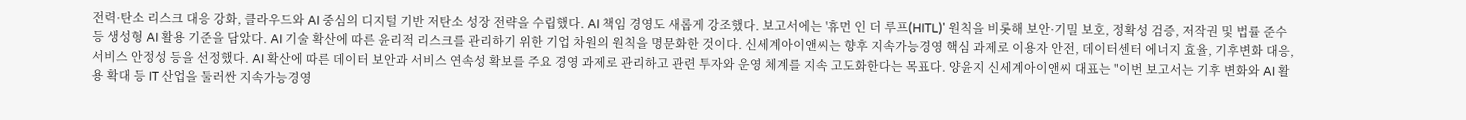전력·탄소 리스크 대응 강화, 클라우드와 AI 중심의 디지털 기반 저탄소 성장 전략을 수립했다. AI 책임 경영도 새롭게 강조했다. 보고서에는 '휴먼 인 더 루프(HITL)' 원칙을 비롯해 보안·기밀 보호, 정확성 검증, 저작권 및 법률 준수 등 생성형 AI 활용 기준을 담았다. AI 기술 확산에 따른 윤리적 리스크를 관리하기 위한 기업 차원의 원칙을 명문화한 것이다. 신세계아이앤씨는 향후 지속가능경영 핵심 과제로 이용자 안전, 데이터센터 에너지 효율, 기후변화 대응, 서비스 안정성 등을 선정했다. AI 확산에 따른 데이터 보안과 서비스 연속성 확보를 주요 경영 과제로 관리하고 관련 투자와 운영 체계를 지속 고도화한다는 목표다. 양윤지 신세계아이앤씨 대표는 "이번 보고서는 기후 변화와 AI 활용 확대 등 IT 산업을 둘러싼 지속가능경영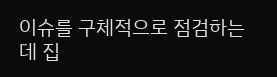이슈를 구체적으로 점검하는 데 집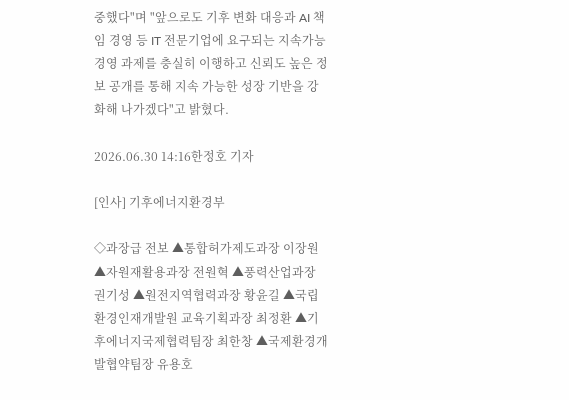중했다"며 "앞으로도 기후 변화 대응과 AI 책임 경영 등 IT 전문기업에 요구되는 지속가능경영 과제를 충실히 이행하고 신뢰도 높은 정보 공개를 통해 지속 가능한 성장 기반을 강화해 나가겠다"고 밝혔다.

2026.06.30 14:16한정호 기자

[인사] 기후에너지환경부

◇과장급 전보 ▲통합허가제도과장 이장원 ▲자원재활용과장 전원혁 ▲풍력산업과장 권기성 ▲원전지역협력과장 황윤길 ▲국립환경인재개발원 교육기획과장 최정환 ▲기후에너지국제협력팀장 최한창 ▲국제환경개발협약팀장 유용호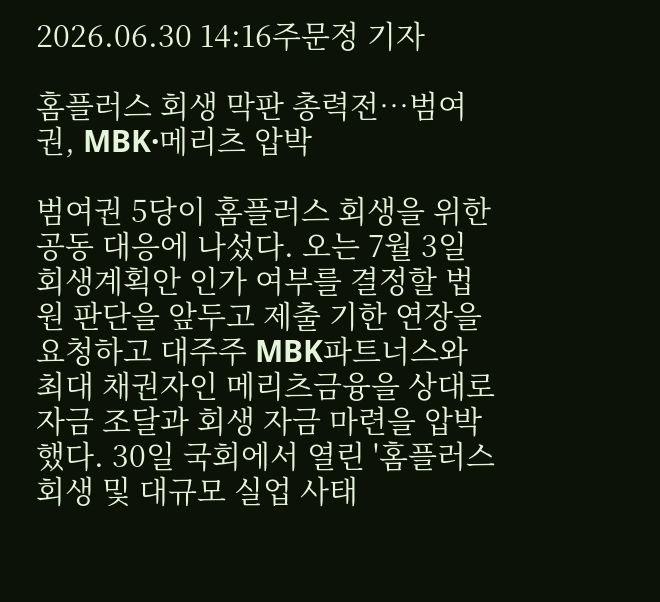2026.06.30 14:16주문정 기자

홈플러스 회생 막판 총력전…범여권, MBK·메리츠 압박

범여권 5당이 홈플러스 회생을 위한 공동 대응에 나섰다. 오는 7월 3일 회생계획안 인가 여부를 결정할 법원 판단을 앞두고 제출 기한 연장을 요청하고 대주주 MBK파트너스와 최대 채권자인 메리츠금융을 상대로 자금 조달과 회생 자금 마련을 압박했다. 30일 국회에서 열린 '홈플러스 회생 및 대규모 실업 사태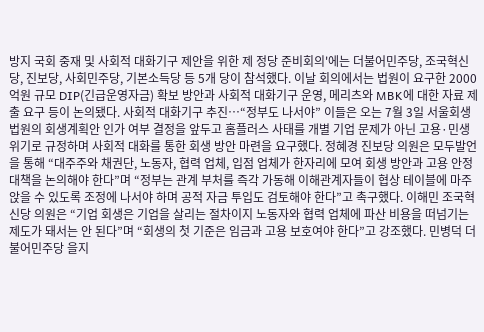방지 국회 중재 및 사회적 대화기구 제안을 위한 제 정당 준비회의'에는 더불어민주당, 조국혁신당, 진보당, 사회민주당, 기본소득당 등 5개 당이 참석했다. 이날 회의에서는 법원이 요구한 2000억원 규모 DIP(긴급운영자금) 확보 방안과 사회적 대화기구 운영, 메리츠와 MBK에 대한 자료 제출 요구 등이 논의됐다. 사회적 대화기구 추진…“정부도 나서야” 이들은 오는 7월 3일 서울회생법원의 회생계획안 인가 여부 결정을 앞두고 홈플러스 사태를 개별 기업 문제가 아닌 고용·민생 위기로 규정하며 사회적 대화를 통한 회생 방안 마련을 요구했다. 정혜경 진보당 의원은 모두발언을 통해 “대주주와 채권단, 노동자, 협력 업체, 입점 업체가 한자리에 모여 회생 방안과 고용 안정 대책을 논의해야 한다”며 “정부는 관계 부처를 즉각 가동해 이해관계자들이 협상 테이블에 마주 앉을 수 있도록 조정에 나서야 하며 공적 자금 투입도 검토해야 한다”고 촉구했다. 이해민 조국혁신당 의원은 “기업 회생은 기업을 살리는 절차이지 노동자와 협력 업체에 파산 비용을 떠넘기는 제도가 돼서는 안 된다”며 “회생의 첫 기준은 임금과 고용 보호여야 한다”고 강조했다. 민병덕 더불어민주당 을지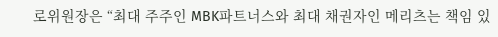로위원장은 “최대 주주인 MBK파트너스와 최대 채권자인 메리츠는 책임 있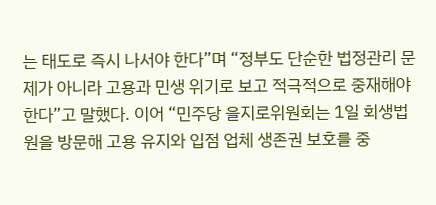는 태도로 즉시 나서야 한다”며 “정부도 단순한 법정관리 문제가 아니라 고용과 민생 위기로 보고 적극적으로 중재해야 한다”고 말했다. 이어 “민주당 을지로위원회는 1일 회생법원을 방문해 고용 유지와 입점 업체 생존권 보호를 중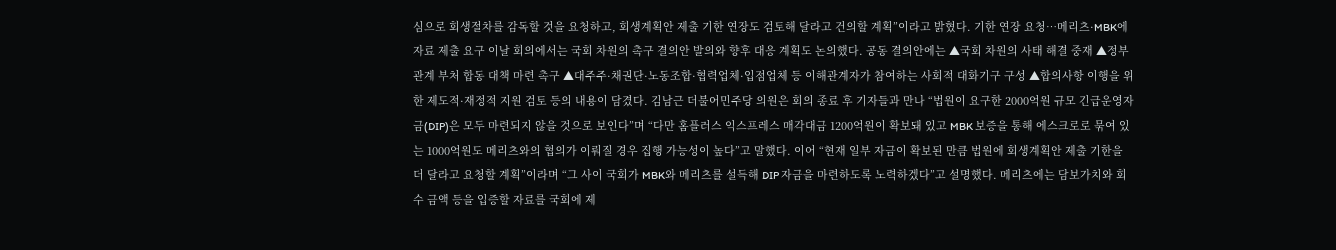심으로 회생절차를 감독할 것을 요청하고, 회생계획안 제출 기한 연장도 검토해 달라고 건의할 계획”이라고 밝혔다. 기한 연장 요청…메리츠·MBK에 자료 제출 요구 이날 회의에서는 국회 차원의 촉구 결의안 발의와 향후 대응 계획도 논의했다. 공동 결의안에는 ▲국회 차원의 사태 해결 중재 ▲정부 관계 부처 합동 대책 마련 촉구 ▲대주주·채권단·노동조합·협력업체·입점업체 등 이해관계자가 참여하는 사회적 대화기구 구성 ▲합의사항 이행을 위한 제도적·재정적 지원 검토 등의 내용이 담겼다. 김남근 더불어민주당 의원은 회의 종료 후 기자들과 만나 “법원이 요구한 2000억원 규모 긴급운영자금(DIP)은 모두 마련되지 않을 것으로 보인다”며 “다만 홈플러스 익스프레스 매각대금 1200억원이 확보돼 있고 MBK 보증을 통해 에스크로로 묶여 있는 1000억원도 메리츠와의 협의가 이뤄질 경우 집행 가능성이 높다”고 말했다. 이어 “현재 일부 자금이 확보된 만큼 법원에 회생계획안 제출 기한을 더 달라고 요청할 계획”이라며 “그 사이 국회가 MBK와 메리츠를 설득해 DIP 자금을 마련하도록 노력하겠다”고 설명했다. 메리츠에는 담보가치와 회수 금액 등을 입증할 자료를 국회에 제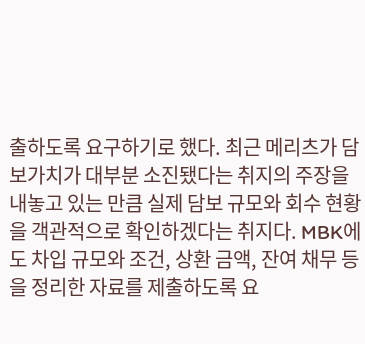출하도록 요구하기로 했다. 최근 메리츠가 담보가치가 대부분 소진됐다는 취지의 주장을 내놓고 있는 만큼 실제 담보 규모와 회수 현황을 객관적으로 확인하겠다는 취지다. MBK에도 차입 규모와 조건, 상환 금액, 잔여 채무 등을 정리한 자료를 제출하도록 요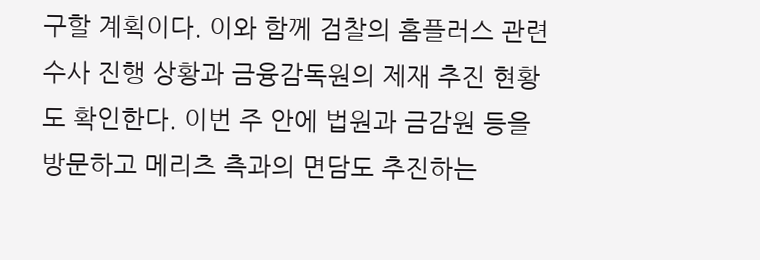구할 계획이다. 이와 함께 검찰의 홈플러스 관련 수사 진행 상황과 금융감독원의 제재 추진 현황도 확인한다. 이번 주 안에 법원과 금감원 등을 방문하고 메리츠 측과의 면담도 추진하는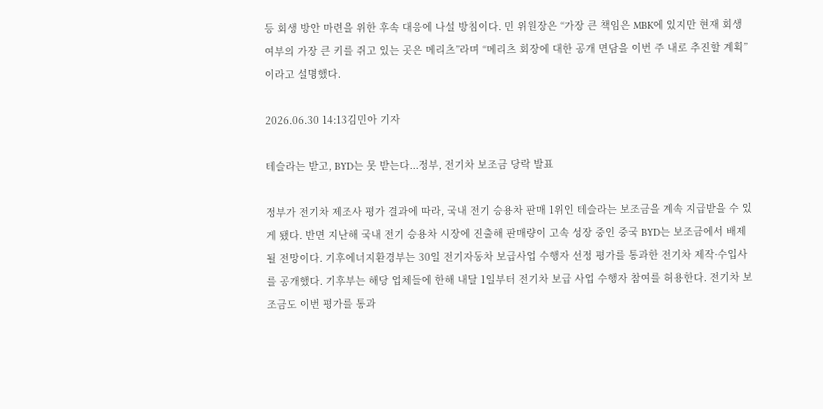등 회생 방안 마련을 위한 후속 대응에 나설 방침이다. 민 위원장은 “가장 큰 책임은 MBK에 있지만 현재 회생 여부의 가장 큰 키를 쥐고 있는 곳은 메리츠”라며 “메리츠 회장에 대한 공개 면담을 이번 주 내로 추진할 계획”이라고 설명했다.

2026.06.30 14:13김민아 기자

테슬라는 받고, BYD는 못 받는다...정부, 전기차 보조금 당락 발표

정부가 전기차 제조사 평가 결과에 따라, 국내 전기 승용차 판매 1위인 테슬라는 보조금을 계속 지급받을 수 있게 됐다. 반면 지난해 국내 전기 승용차 시장에 진출해 판매량이 고속 성장 중인 중국 BYD는 보조금에서 배제될 전망이다. 기후에너지환경부는 30일 전기자동차 보급사업 수행자 선정 평가를 통과한 전기차 제작·수입사를 공개했다. 기후부는 해당 업체들에 한해 내달 1일부터 전기차 보급 사업 수행자 참여를 허용한다. 전기차 보조금도 이번 평가를 통과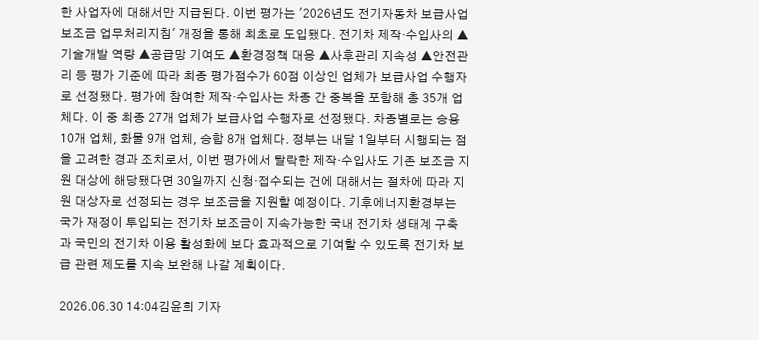한 사업자에 대해서만 지급된다. 이번 평가는 '2026년도 전기자동차 보급사업 보조금 업무처리지침' 개정을 통해 최초로 도입됐다. 전기차 제작·수입사의 ▲기술개발 역량 ▲공급망 기여도 ▲환경정책 대응 ▲사후관리 지속성 ▲안전관리 등 평가 기준에 따라 최종 평가점수가 60점 이상인 업체가 보급사업 수행자로 선정됐다. 평가에 참여한 제작·수입사는 차종 간 중복을 포함해 총 35개 업체다. 이 중 최종 27개 업체가 보급사업 수행자로 선정됐다. 차종별로는 승용 10개 업체, 화물 9개 업체, 승합 8개 업체다. 정부는 내달 1일부터 시행되는 점을 고려한 경과 조치로서, 이번 평가에서 탈락한 제작·수입사도 기존 보조금 지원 대상에 해당됐다면 30일까지 신청·접수되는 건에 대해서는 절차에 따라 지원 대상자로 선정되는 경우 보조금을 지원할 예정이다. 기후에너지환경부는 국가 재정이 투입되는 전기차 보조금이 지속가능한 국내 전기차 생태계 구축과 국민의 전기차 이용 활성화에 보다 효과적으로 기여할 수 있도록 전기차 보급 관련 제도를 지속 보완해 나갈 계획이다.

2026.06.30 14:04김윤희 기자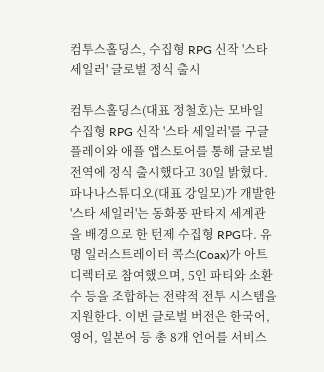컴투스홀딩스, 수집형 RPG 신작 '스타 세일러' 글로벌 정식 출시

컴투스홀딩스(대표 정철호)는 모바일 수집형 RPG 신작 '스타 세일러'를 구글 플레이와 애플 앱스토어를 통해 글로벌 전역에 정식 출시했다고 30일 밝혔다. 파나나스튜디오(대표 강일모)가 개발한 '스타 세일러'는 동화풍 판타지 세계관을 배경으로 한 턴제 수집형 RPG다. 유명 일러스트레이터 콕스(Coax)가 아트 디렉터로 참여했으며, 5인 파티와 소환수 등을 조합하는 전략적 전투 시스템을 지원한다. 이번 글로벌 버전은 한국어, 영어, 일본어 등 총 8개 언어를 서비스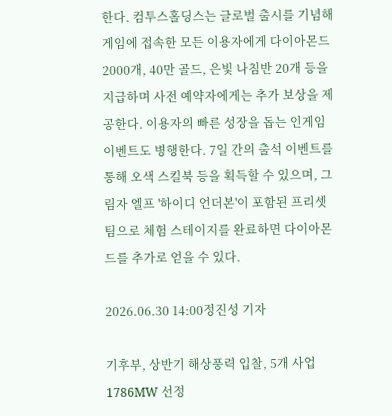한다. 컴투스홀딩스는 글로벌 출시를 기념해 게임에 접속한 모든 이용자에게 다이아몬드 2000개, 40만 골드, 은빛 나침반 20개 등을 지급하며 사전 예약자에게는 추가 보상을 제공한다. 이용자의 빠른 성장을 돕는 인게임 이벤트도 병행한다. 7일 간의 출석 이벤트를 통해 오색 스킬북 등을 획득할 수 있으며, 그림자 엘프 '하이디 언더본'이 포함된 프리셋 팀으로 체험 스테이지를 완료하면 다이아몬드를 추가로 얻을 수 있다.

2026.06.30 14:00정진성 기자

기후부, 상반기 해상풍력 입찰, 5개 사업 1786MW 선정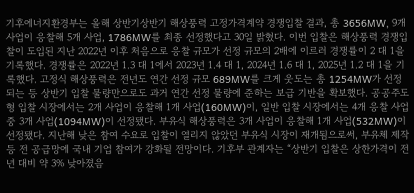기후에너지환경부는 올해 상반기상반기 해상풍력 고정가격계약 경쟁입찰 결과, 총 3656MW, 9개 사업이 응찰해 5개 사업, 1786MW를 최종 선정했다고 30일 밝혔다. 이번 입찰은 해상풍력 경쟁입찰이 도입된 지난 2022년 이후 처음으로 응찰 규모가 선정 규모의 2배에 이르러 경쟁률이 2 대 1을 기록했다. 경쟁률은 2022년 1.3 대 1에서 2023년 1.4 대 1, 2024년 1.6 대 1, 2025년 1.2 대 1을 기록했다. 고정식 해상풍력은 전년도 연간 선정 규모 689MW를 크게 웃도는 총 1254MW가 선정되는 등 상반기 입찰 물량만으로도 과거 연간 선정 물량에 준하는 보급 기반을 확보했다. 공공주도형 입찰 시장에서는 2개 사업이 응찰해 1개 사업(160MW)이, 일반 입찰 시장에서는 4개 응찰 사업 중 3개 사업(1094MW)이 선정됐다. 부유식 해상풍력은 3개 사업이 응찰해 1개 사업(532MW)이 선정됐다. 지난해 낮은 참여 수요로 입찰이 열리지 않았던 부유식 시장이 재개됨으로써, 부유체 제작 등 전 공급망에 국내 기업 참여가 강화될 전망이다. 기후부 관계자는 “상반기 입찰은 상한가격이 전년 대비 약 3% 낮아졌음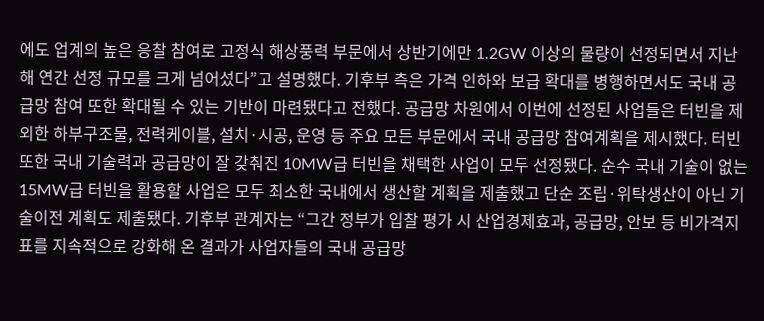에도 업계의 높은 응찰 참여로 고정식 해상풍력 부문에서 상반기에만 1.2GW 이상의 물량이 선정되면서 지난해 연간 선정 규모를 크게 넘어섰다”고 설명했다. 기후부 측은 가격 인하와 보급 확대를 병행하면서도 국내 공급망 참여 또한 확대될 수 있는 기반이 마련됐다고 전했다. 공급망 차원에서 이번에 선정된 사업들은 터빈을 제외한 하부구조물, 전력케이블, 설치·시공, 운영 등 주요 모든 부문에서 국내 공급망 참여계획을 제시했다. 터빈 또한 국내 기술력과 공급망이 잘 갖춰진 10MW급 터빈을 채택한 사업이 모두 선정됐다. 순수 국내 기술이 없는 15MW급 터빈을 활용할 사업은 모두 최소한 국내에서 생산할 계획을 제출했고 단순 조립·위탁생산이 아닌 기술이전 계획도 제출됐다. 기후부 관계자는 “그간 정부가 입찰 평가 시 산업경제효과, 공급망, 안보 등 비가격지표를 지속적으로 강화해 온 결과가 사업자들의 국내 공급망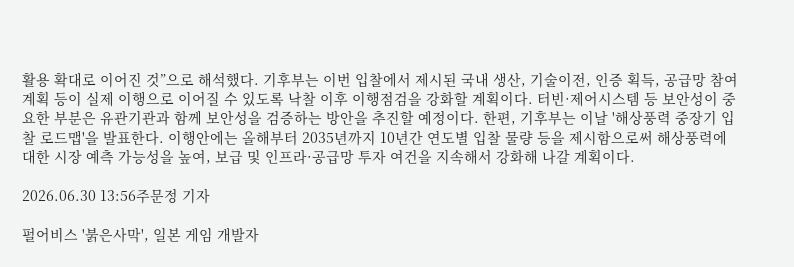활용 확대로 이어진 것”으로 해석했다. 기후부는 이번 입찰에서 제시된 국내 생산, 기술이전, 인증 획득, 공급망 참여계획 등이 실제 이행으로 이어질 수 있도록 낙찰 이후 이행점검을 강화할 계획이다. 터빈·제어시스템 등 보안성이 중요한 부분은 유관기관과 함께 보안성을 검증하는 방안을 추진할 예정이다. 한편, 기후부는 이날 '해상풍력 중장기 입찰 로드맵'을 발표한다. 이행안에는 올해부터 2035년까지 10년간 연도별 입찰 물량 등을 제시함으로써 해상풍력에 대한 시장 예측 가능성을 높여, 보급 및 인프라·공급망 투자 여건을 지속해서 강화해 나갈 계획이다.

2026.06.30 13:56주문정 기자

펄어비스 '붉은사막', 일본 게임 개발자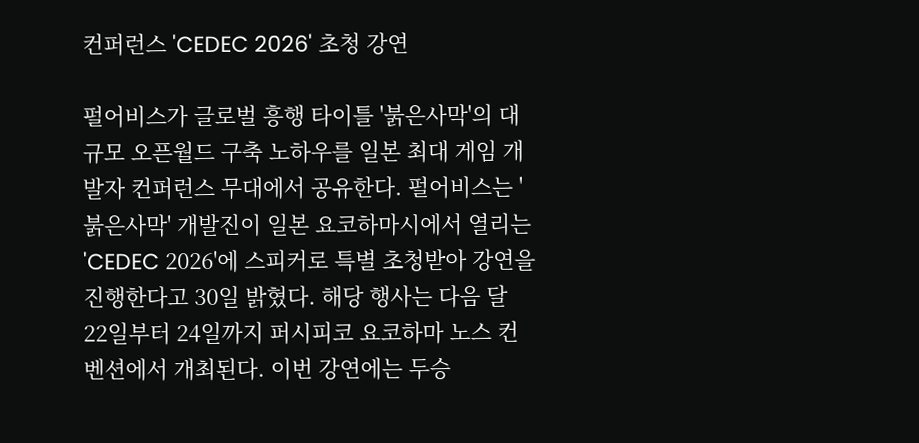컨퍼런스 'CEDEC 2026' 초청 강연

펄어비스가 글로벌 흥행 타이틀 '붉은사막'의 대규모 오픈월드 구축 노하우를 일본 최대 게임 개발자 컨퍼런스 무대에서 공유한다. 펄어비스는 '붉은사막' 개발진이 일본 요코하마시에서 열리는 'CEDEC 2026'에 스피커로 특별 초청받아 강연을 진행한다고 30일 밝혔다. 해당 행사는 다음 달 22일부터 24일까지 퍼시피코 요코하마 노스 컨벤션에서 개최된다. 이번 강연에는 두승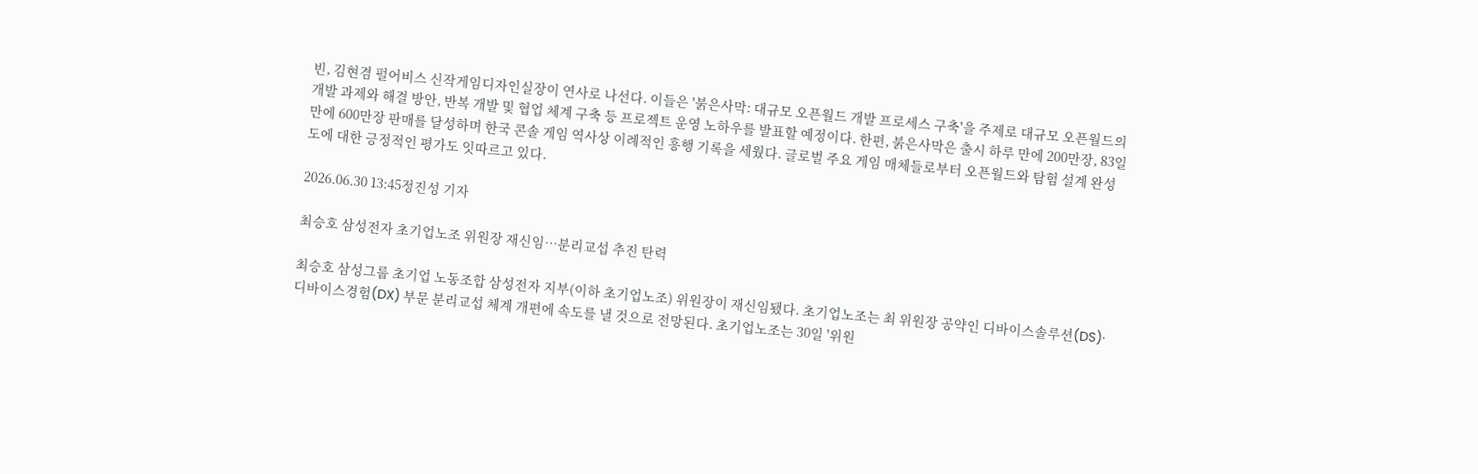빈, 김현겸 펄어비스 신작게임디자인실장이 연사로 나선다. 이들은 '붉은사막: 대규모 오픈월드 개발 프로세스 구축'을 주제로 대규모 오픈월드의 개발 과제와 해결 방안, 반복 개발 및 협업 체계 구축 등 프로젝트 운영 노하우를 발표할 예정이다. 한편, 붉은사막은 출시 하루 만에 200만장, 83일 만에 600만장 판매를 달성하며 한국 콘솔 게임 역사상 이례적인 흥행 기록을 세웠다. 글로벌 주요 게임 매체들로부터 오픈월드와 탐험 설계 완성도에 대한 긍정적인 평가도 잇따르고 있다.

2026.06.30 13:45정진성 기자

최승호 삼성전자 초기업노조 위원장 재신임…분리교섭 추진 탄력

최승호 삼성그룹 초기업 노동조합 삼성전자 지부(이하 초기업노조) 위원장이 재신임됐다. 초기업노조는 최 위원장 공약인 디바이스솔루션(DS)·디바이스경험(DX) 부문 분리교섭 체계 개편에 속도를 낼 것으로 전망된다. 초기업노조는 30일 '위원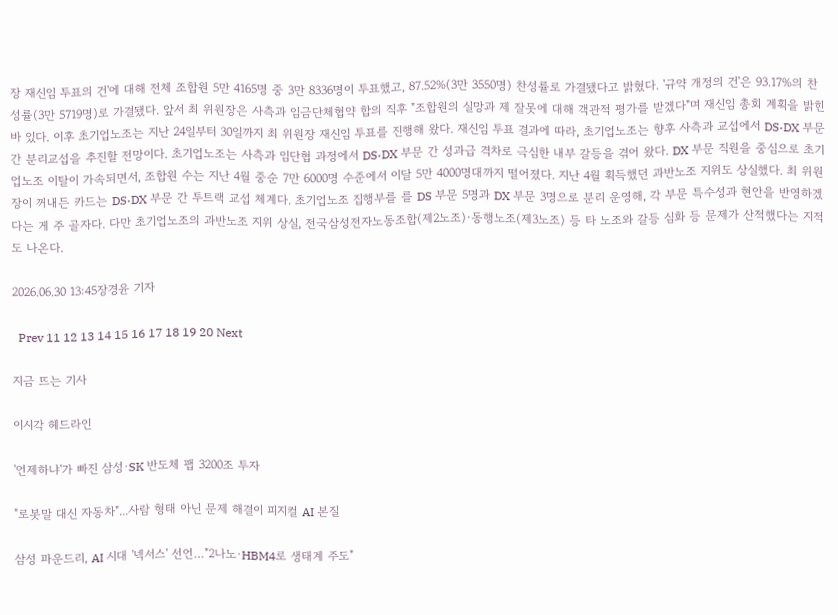장 재신임 투표의 건'에 대해 전체 조합원 5만 4165명 중 3만 8336명이 투표했고, 87.52%(3만 3550명) 찬성률로 가결됐다고 밝혔다. '규약 개정의 건'은 93.17%의 찬성률(3만 5719명)로 가결됐다. 앞서 최 위원장은 사측과 임금단체협약 합의 직후 "조합원의 실망과 제 잘못에 대해 객관적 평가를 받겠다"며 재신임 총회 계획을 밝힌 바 있다. 이후 초기업노조는 지난 24일부터 30일까지 최 위원장 재신임 투표를 진행해 왔다. 재신임 투표 결과에 따라, 초기업노조는 향후 사측과 교섭에서 DS·DX 부문 간 분리교섭을 추진할 전망이다. 초기업노조는 사측과 임단협 과정에서 DS·DX 부문 간 성과급 격차로 극심한 내부 갈등을 겪어 왔다. DX 부문 직원을 중심으로 초기업노조 이탈이 가속되면서, 조합원 수는 지난 4월 중순 7만 6000명 수준에서 이달 5만 4000명대까지 떨어졌다. 지난 4월 획득했던 과반노조 지위도 상실했다. 최 위원장이 꺼내든 카드는 DS·DX 부문 간 투트랙 교섭 체계다. 초기업노조 집행부를 를 DS 부문 5명과 DX 부문 3명으로 분리 운영해, 각 부문 특수성과 현안을 반영하겠다는 게 주 골자다. 다만 초기업노조의 과반노조 지위 상실, 전국삼성전자노동조합(제2노조)·동행노조(제3노조) 등 타 노조와 갈등 심화 등 문제가 산적했다는 지적도 나온다.

2026.06.30 13:45장경윤 기자

  Prev 11 12 13 14 15 16 17 18 19 20 Next

지금 뜨는 기사

이시각 헤드라인

'언제하냐'가 빠진 삼성·SK 반도체 팹 3200조 투자

"로봇말 대신 자동차"...사람 형태 아닌 문제 해결이 피지컬 AI 본질

삼성 파운드리, AI 시대 '넥서스' 선언…"2나노·HBM4로 생태계 주도"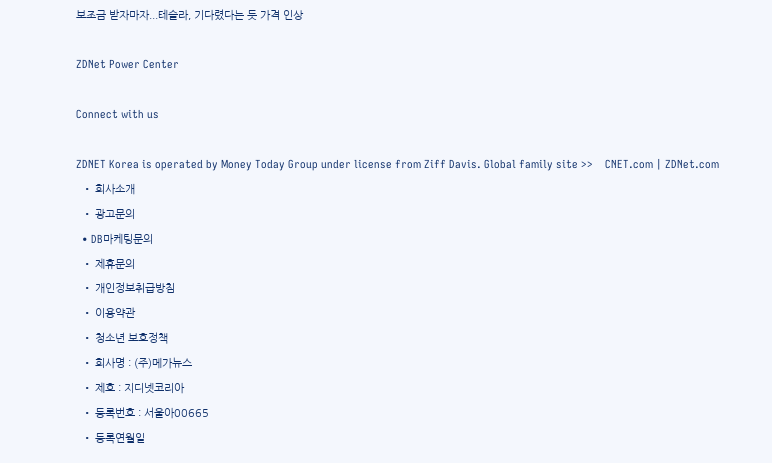보조금 받자마자...테슬라, 기다렸다는 듯 가격 인상

ZDNet Power Center

Connect with us

ZDNET Korea is operated by Money Today Group under license from Ziff Davis. Global family site >>    CNET.com | ZDNet.com
  • 회사소개
  • 광고문의
  • DB마케팅문의
  • 제휴문의
  • 개인정보취급방침
  • 이용약관
  • 청소년 보호정책
  • 회사명 : (주)메가뉴스
  • 제호 : 지디넷코리아
  • 등록번호 : 서울아00665
  • 등록연월일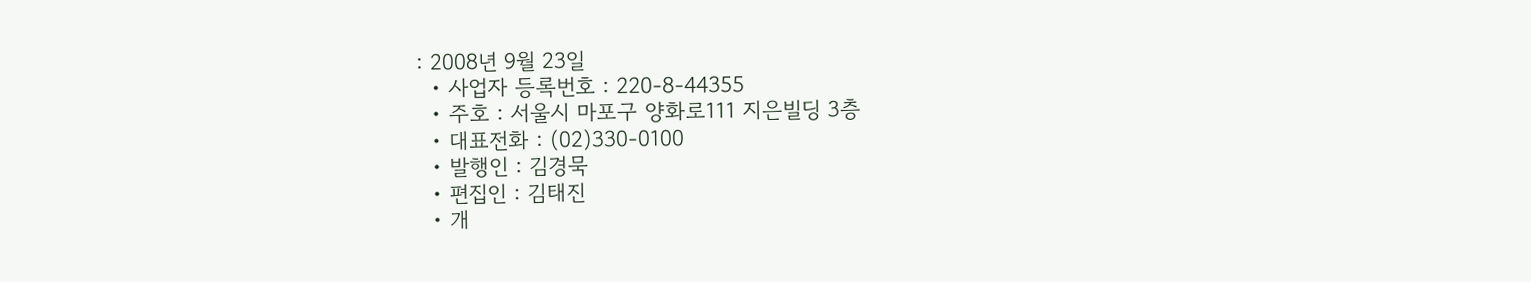: 2008년 9월 23일
  • 사업자 등록번호 : 220-8-44355
  • 주호 : 서울시 마포구 양화로111 지은빌딩 3층
  • 대표전화 : (02)330-0100
  • 발행인 : 김경묵
  • 편집인 : 김태진
  • 개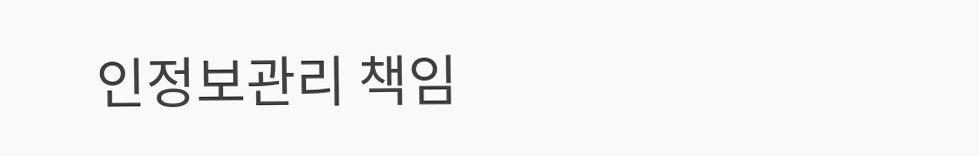인정보관리 책임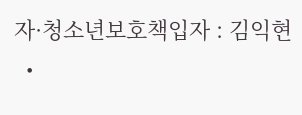자·청소년보호책입자 : 김익현
  •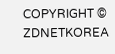COPYRIGHT © ZDNETKOREA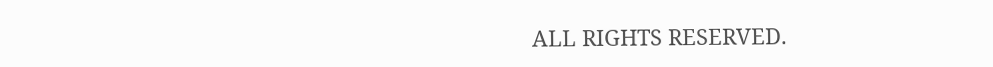ALL RIGHTS RESERVED.